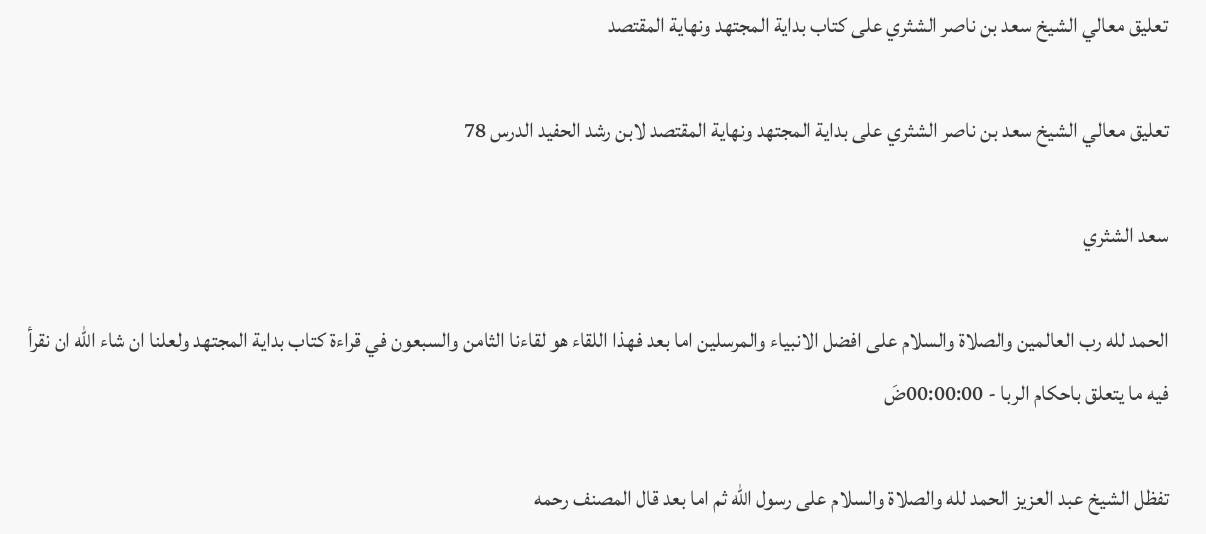تعليق معالي الشيخ سعد بن ناصر الشثري على كتاب بداية المجتهد ونهاية المقتصد

تعليق معالي الشيخ سعد بن ناصر الشثري على بداية المجتهد ونهاية المقتصد لابن رشد الحفيد الدرس 78

سعد الشثري

الحمد لله رب العالمين والصلاة والسلام على افضل الانبياء والمرسلين اما بعد فهذا اللقاء هو لقاءنا الثامن والسبعون في قراءة كتاب بداية المجتهد ولعلنا ان شاء الله ان نقرأ فيه ما يتعلق باحكام الربا - 00:00:00ضَ

تفظل الشيخ عبد العزيز الحمد لله والصلاة والسلام على رسول الله ثم اما بعد قال المصنف رحمه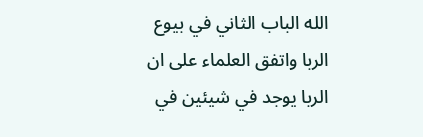الله الباب الثاني في بيوع الربا واتفق العلماء على ان الربا يوجد في شيئين في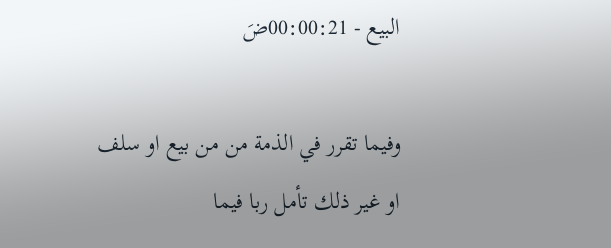البيع - 00:00:21ضَ

وفيما تقرر في الذمة من من بيع او سلف او غير ذلك تأمل ربا فيما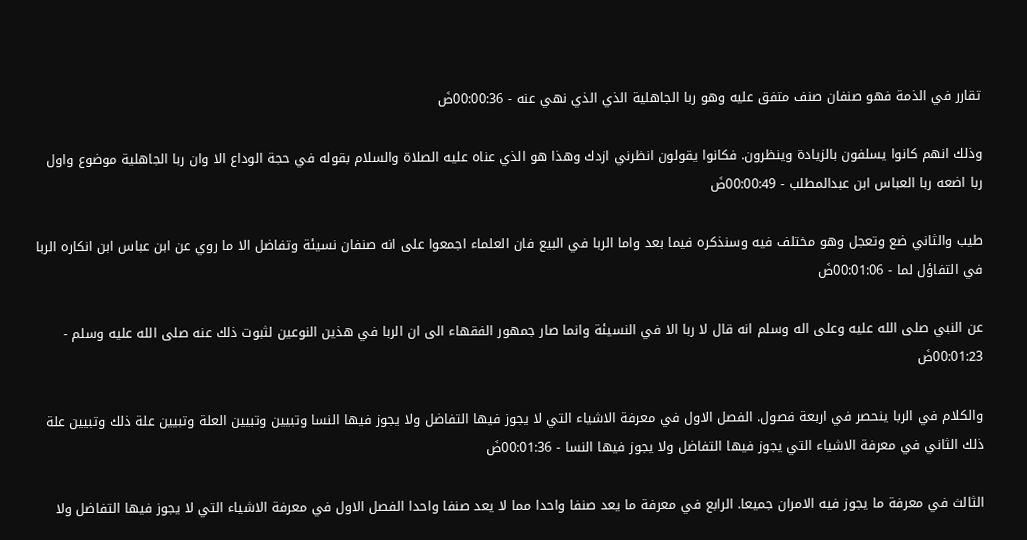تقارر في الذمة فهو صنفان صنف متفق عليه وهو ربا الجاهلية الذي الذي نهي عنه - 00:00:36ضَ

وذلك انهم كانوا يسلفون بالزيادة وينظرون. فكانوا يقولون انظرني ازدك وهذا هو الذي عناه عليه الصلاة والسلام بقوله في حجة الوداع الا وان ربا الجاهلية موضوع واول ربا اضعه ربا العباس ابن عبدالمطلب - 00:00:49ضَ

طيب والثاني ضع وتعجل وهو مختلف فيه وسنذكره فيما بعد واما الربا في البيع فان العلماء اجمعوا على انه صنفان نسيئة وتفاضل الا ما روي عن ابن عباس ابن انكاره الربا في التفاؤل لما - 00:01:06ضَ

عن النبي صلى الله عليه وعلى اله وسلم انه قال لا ربا الا في النسيئة وانما صار جمهور الفقهاء الى ان الربا في هذين النوعين لثبوت ذلك عنه صلى الله عليه وسلم - 00:01:23ضَ

والكلام في الربا ينحصر في اربعة فصول. الفصل الاول في معرفة الاشياء التي لا يجوز فيها التفاضل ولا يجوز فيها النسا وتبيين وتبيين العلة وتبيين علة ذلك وتبيين علة ذلك الثاني في معرفة الاشياء التي يجوز فيها التفاضل ولا يجوز فيها النسا - 00:01:36ضَ

الثالث في معرفة ما يجوز فيه الامران جميعا. الرابع في معرفة ما يعد صنفا واحدا مما لا يعد صنفا واحدا الفصل الاول في معرفة الاشياء التي لا يجوز فيها التفاضل ولا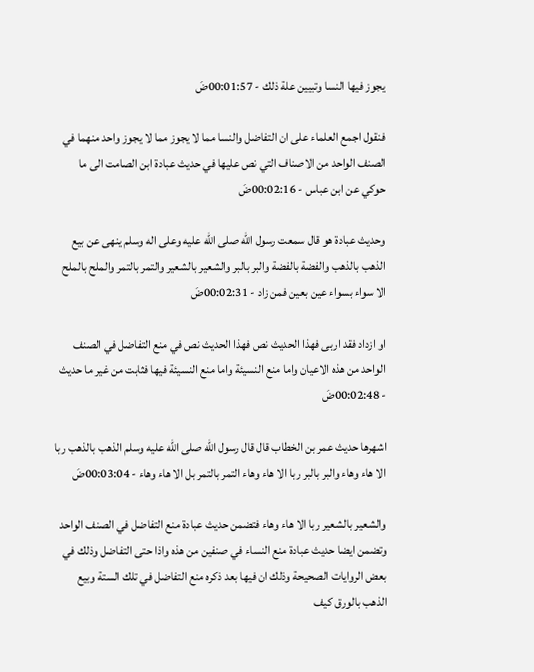يجوز فيها النسا وتبيين علة ذلك - 00:01:57ضَ

فنقول اجمع العلماء على ان التفاضل والنسا مما لا يجوز مما لا يجوز واحد منهما في الصنف الواحد من الاصناف التي نص عليها في حديث عبادة ابن الصامت الى ما حوكي عن ابن عباس - 00:02:16ضَ

وحديث عبادة هو قال سمعت رسول الله صلى الله عليه وعلى اله وسلم ينهى عن بيع الذهب بالذهب والفضة بالفضة والبر بالبر والشعير بالشعير والتمر بالتمر والملح بالملح الا سواء بسواء عين بعين فمن زاد - 00:02:31ضَ

او ازداد فقد اربى فهذا الحديث نص فهذا الحديث نص في منع التفاضل في الصنف الواحد من هذه الاعيان واما منع النسيئة واما منع النسيئة فيها فثابت من غير ما حديث - 00:02:48ضَ

اشهرها حديث عمر بن الخطاب قال قال رسول الله صلى الله عليه وسلم الذهب بالذهب ربا الا هاء وهاء والبر بالبر ربا الا هاء وهاء التمر بالتمر بل الا هاء وهاء - 00:03:04ضَ

والشعير بالشعير ربا الا هاء وهاء فتضمن حديث عبادة منع التفاضل في الصنف الواحد وتضمن ايضا حديث عبادة منع النساء في صنفين من هذه واذا حتى التفاضل وذلك في بعض الروايات الصحيحة وذلك ان فيها بعد ذكره منع التفاضل في تلك الستة وبيع الذهب بالورق كيف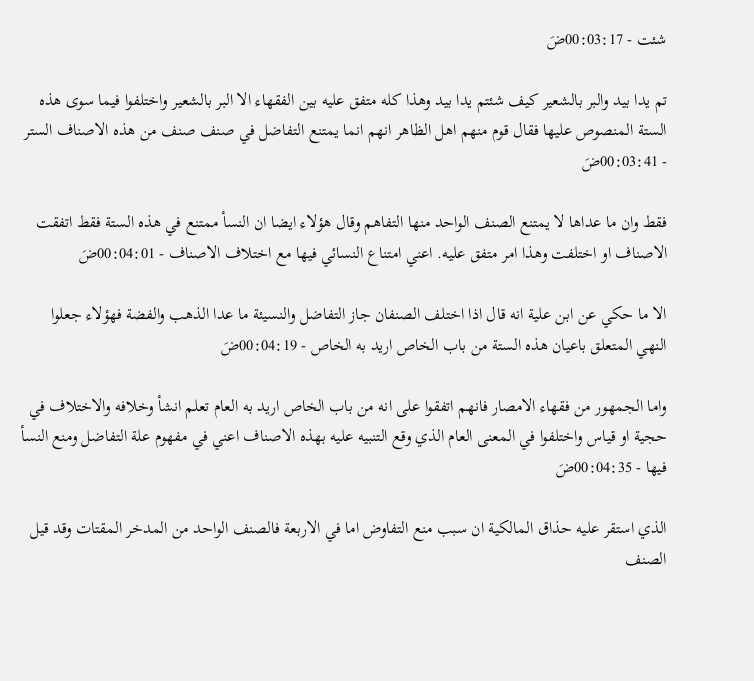شئت - 00:03:17ضَ

تم يدا بيد والبر بالشعير كيف شئتم يدا بيد وهذا كله متفق عليه بين الفقهاء الا البر بالشعير واختلفوا فيما سوى هذه الستة المنصوص عليها فقال قوم منهم اهل الظاهر انهم انما يمتنع التفاضل في صنف صنف من هذه الاصناف الستر - 00:03:41ضَ

فقط وان ما عداها لا يمتنع الصنف الواحد منها التفاهم وقال هؤلاء ايضا ان النسأ ممتنع في هذه الستة فقط اتفقت الاصناف او اختلفت وهذا امر متفق عليه. اعني امتناع النسائي فيها مع اختلاف الاصناف - 00:04:01ضَ

الا ما حكي عن ابن علية انه قال اذا اختلف الصنفان جاز التفاضل والنسيئة ما عدا الذهب والفضة فهؤلاء جعلوا النهي المتعلق باعيان هذه الستة من باب الخاص اريد به الخاص - 00:04:19ضَ

واما الجمهور من فقهاء الامصار فانهم اتفقوا على انه من باب الخاص اريد به العام تعلم انشأ وخلافه والاختلاف في حجية او قياس واختلفوا في المعنى العام الذي وقع التنبيه عليه بهذه الاصناف اعني في مفهوم علة التفاضل ومنع النسأ فيها - 00:04:35ضَ

الذي استقر عليه حذاق المالكية ان سبب منع التفاوض اما في الاربعة فالصنف الواحد من المدخر المقتات وقد قيل الصنف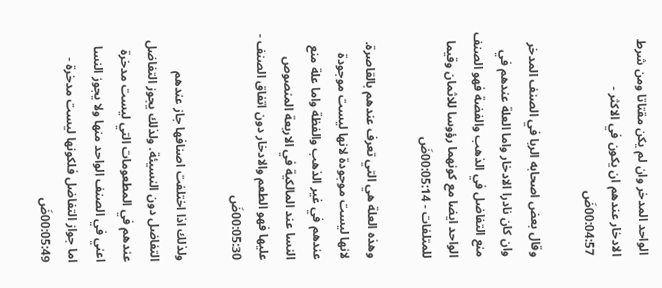الواحد المدخر وان لم يكن مقتاتا ومن شرط الادخار عندهم ان يكون في الاكثر - 00:04:57ضَ

وقال بعض اصحابه الربا في الصنف المدخر وان كان نادرا الادخار واما العلة عندهم في منع التفاضل في الذهب والفضة فهو الصنف الواحد ايضا مع كونهما رؤوسا للاثمان وقيما للمتلفات - 00:05:14ضَ

وهذه العلة هي التي تعرف عندهم بالقاصرة. لانها ليست موجودة لانها ليست موجودة عندهم في غير الذهب والفظة واما علة منع النسا عند المالكية في الاربعة المنصوص عليها فهو الطعم والادخار دون اتفاق الصنف - 00:05:30ضَ

ولذلك اذا اختلفت اصنافها جاز عندهم التفاضل دون النسيئة. ولذلك يجوز التفاضل عندهم في المطعومات التي ليست مدخرة اعني في الصنف الواحد منها ولا يجوز النسا اما جواز التفاضل فلكونها ليست مدخرة - 00:05:49ضَ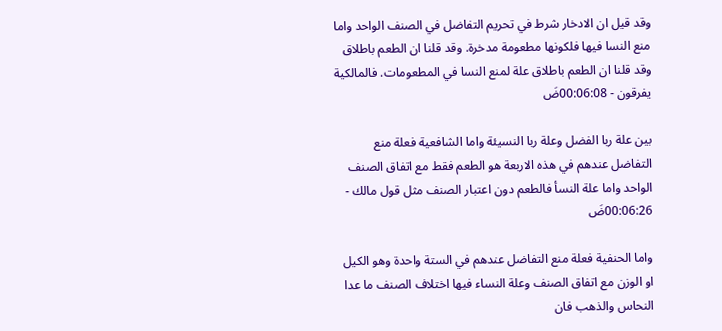وقد قيل ان الادخار شرط في تحريم التفاضل في الصنف الواحد واما منع النسا فيها فلكونها مطعومة مدخرة. وقد قلنا ان الطعم باطلاق وقد قلنا ان الطعم باطلاق علة لمنع النسا في المطعومات. فالمالكية يفرقون - 00:06:08ضَ

بين علة ربا الفضل وعلة ربا النسيئة واما الشافعية فعلة منع التفاضل عندهم في هذه الاربعة هو الطعم فقط مع اتفاق الصنف الواحد واما علة النسأ فالطعم دون اعتبار الصنف مثل قول مالك - 00:06:26ضَ

واما الحنفية فعلة منع التفاضل عندهم في الستة واحدة وهو الكيل او الوزن مع اتفاق الصنف وعلة النساء فيها اختلاف الصنف ما عدا النحاس والذهب فان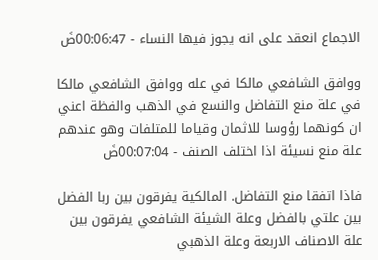الاجماع انعقد على انه يجوز فيها النساء - 00:06:47ضَ

ووافق الشافعي مالكا في عله ووافق الشافعي مالكا في علة منع التفاضل والنسع في الذهب والفظة اعني ان كونهما رؤوسا للاثمان وقياما للمتلفات وهو عندهم علة منع نسيئة اذا اختلف الصنف - 00:07:04ضَ

فاذا اتفقا منع التفاضل. المالكية يفرقون بين ربا الفضل بين علتي بالفضل وعلة الشيئة الشافعي يفرقون بين علة الاصناف الاربعة وعلة الذهبي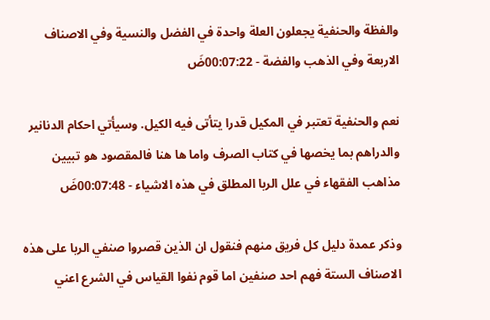والفظة والحنفية يجعلون العلة واحدة في الفضل والنسية وفي الاصناف الاربعة وفي الذهب والفضة - 00:07:22ضَ

نعم والحنفية تعتبر في المكيل قدرا يتأتى فيه الكيل. وسيأتي احكام الدنانير والدراهم بما يخصها في كتاب الصرف واما ها هنا فالمقصود هو تبيين مذاهب الفقهاء في علل الربا المطلق في هذه الاشياء - 00:07:48ضَ

وذكر عمدة دليل كل فريق منهم فنقول ان الذين قصروا صنفي الربا على هذه الاصناف الستة فهم احد صنفين اما قوم نفوا القياس في الشرع اعني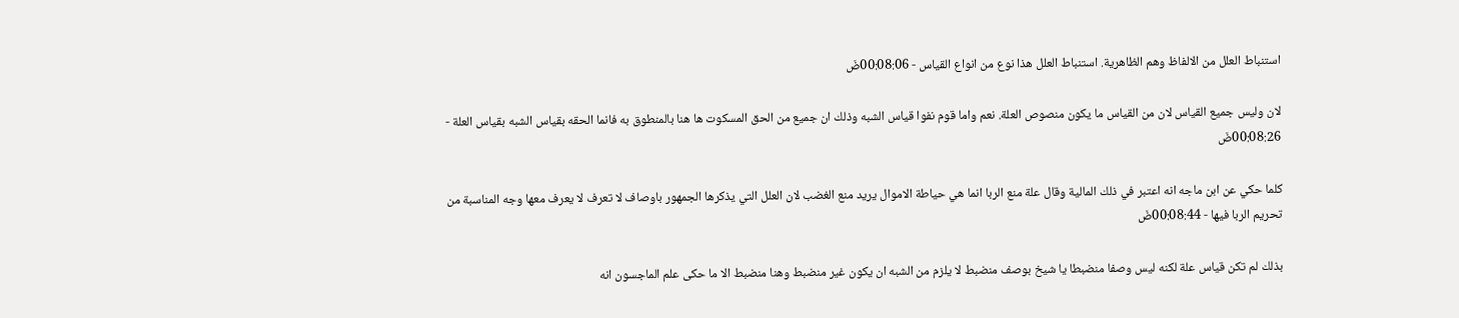استنباط العلل من الالفاظ وهم الظاهرية. استنباط العلل هذا نوع من انواع القياس - 00:08:06ضَ

لان وليس جميع القياس لان من القياس ما يكون منصوص العلة. نعم واما قوم نفوا قياس الشبه وذلك ان جميع من الحق المسكوت ها هنا بالمنطوق به فانما الحقه بقياس الشبه بقياس العلة - 00:08:26ضَ

كلما حكي عن ابن ماجه انه اعتبر في ذلك المالية وقال علة منع الربا انما هي حياطة الاموال يريد منع الغضب لان العلل التي يذكرها الجمهور باوصاف لا تعرف لا يعرف معها وجه المناسبة من تحريم الربا فيها - 00:08:44ضَ

بذلك لم تكن قياس علة لكنه ليس وصفا منضبطا يا شيخ بوصف منضبط لا يلزم من الشبه ان يكون غير منضبط وهنا منضبط الا ما حكى علم الماجسون انه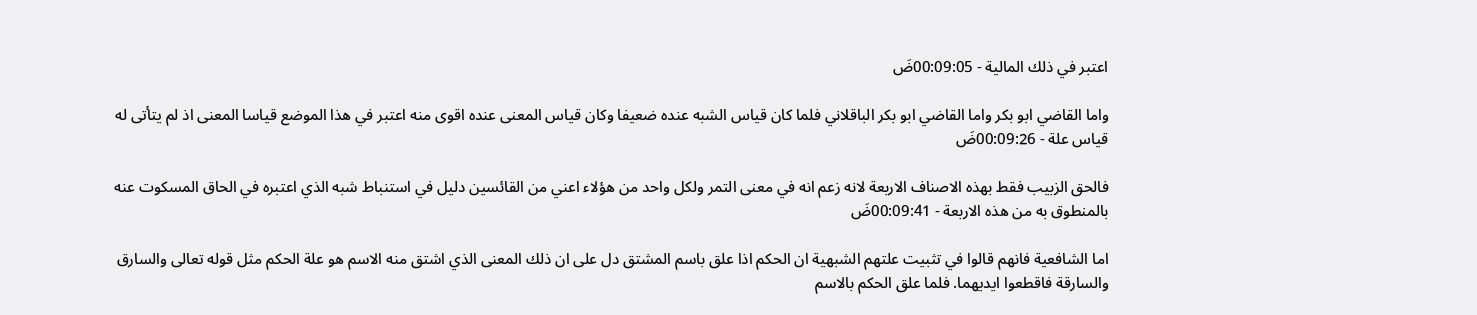اعتبر في ذلك المالية - 00:09:05ضَ

واما القاضي ابو بكر واما القاضي ابو بكر الباقلاني فلما كان قياس الشبه عنده ضعيفا وكان قياس المعنى عنده اقوى منه اعتبر في هذا الموضع قياسا المعنى اذ لم يتأتى له قياس علة - 00:09:26ضَ

فالحق الزبيب فقط بهذه الاصناف الاربعة لانه زعم انه في معنى التمر ولكل واحد من هؤلاء اعني من القائسين دليل في استنباط شبه الذي اعتبره في الحاق المسكوت عنه بالمنطوق به من هذه الاربعة - 00:09:41ضَ

اما الشافعية فانهم قالوا في تثبيت علتهم الشبهية ان الحكم اذا علق باسم المشتق دل على ان ذلك المعنى الذي اشتق منه الاسم هو علة الحكم مثل قوله تعالى والسارق والسارقة فاقطعوا ايديهما. فلما علق الحكم بالاسم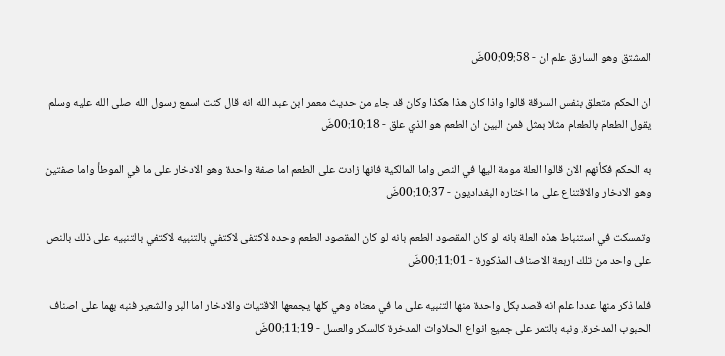المشتق وهو السارق علم ان - 00:09:58ضَ

ان الحكم متعلق بنفس السرقة قالوا واذا كان هذا هكذا وكان قد جاء من حديث معمر ابن عبد الله انه قال كنت اسمع رسول الله صلى الله عليه وسلم يقول الطعام بالطعام مثلا بمثل فمن البين ان الطعم هو الذي علق - 00:10:18ضَ

به الحكم فكأنهم الان قالوا العلة مومة اليها في النص واما المالكية فانها زادت على الطعم اما صفة واحدة وهو الادخار على ما في الموطأ واما صفتين وهو الادخار والاقتناع على ما اختاره البغداديون - 00:10:37ضَ

وتمسكت في استنباط هذه العلة بانه لو كان المقصود الطعم بانه لو كان المقصود الطعم وحده لاكتفى لاكتفي بالتنبيه لاكتفي بالتنبيه على ذلك بالنص على واحد من تلك اربعة الاصناف المذكورة - 00:11:01ضَ

فلما ذكر منها عددا علم انه قصد بكل واحدة منها التنبيه على ما في معناه وهي كلها يجمعها الاقتيات والادخار اما البر والشعير فنبه بهما على اصناف الحبوب المدخرة. ونبه بالتمر على جميع انواع الحلاوات المدخرة كالسكر والعسل - 00:11:19ضَ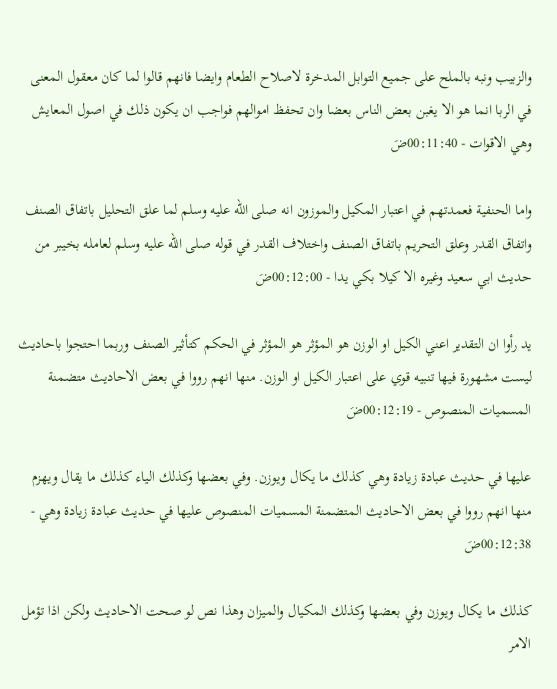والزبيب ونبه بالملح على جميع التوابل المدخرة لاصلاح الطعام وايضا فانهم قالوا لما كان معقول المعنى في الربا انما هو الا يغبن بعض الناس بعضا وان تحفظ اموالهم فواجب ان يكون ذلك في اصول المعايش وهي الاقوات - 00:11:40ضَ

واما الحنفية فعمدتهم في اعتبار المكيل والموزون انه صلى الله عليه وسلم لما علق التحليل باتفاق الصنف واتفاق القدر وعلق التحريم باتفاق الصنف واختلاف القدر في قوله صلى الله عليه وسلم لعامله بخيبر من حديث ابي سعيد وغيره الا كيلا بكي يدا - 00:12:00ضَ

يد رأوا ان التقدير اعني الكيل او الوزن هو المؤثر هو المؤثر في الحكم كتأثير الصنف وربما احتجوا باحاديث ليست مشهورة فيها تنبيه قوي على اعتبار الكيل او الوزن. منها انهم رووا في بعض الاحاديث متضمنة المسميات المنصوص - 00:12:19ضَ

عليها في حديث عبادة زيادة وهي كذلك ما يكال ويوزن. وفي بعضها وكذلك الياء كذلك ما يقال ويهزم منها انهم رووا في بعض الاحاديث المتضمنة المسميات المنصوص عليها في حديث عبادة زيادة وهي - 00:12:38ضَ

كذلك ما يكال ويوزن وفي بعضها وكذلك المكيال والميزان وهذا نص لو صحت الاحاديث ولكن اذا تؤمل الامر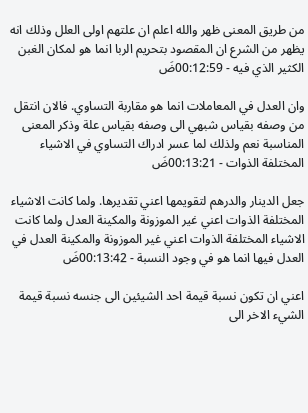من طريق المعنى ظهر والله اعلم ان علتهم اولى العلل وذلك انه يظهر من الشرع ان المقصود بتحريم الربا انما هو لمكان الغبن الكثير الذي فيه - 00:12:59ضَ

وان العدل في المعاملات انما هو مقاربة التساوي. فالان انتقل من وصفه بقياس شبهي الى وصفه بقياس علة وذكر المعنى المناسبة نعم ولذلك لما عسر ادراك التساوي في الاشياء المختلفة الذوات - 00:13:21ضَ

جعل الدينار والدرهم لتقويمها اعني تقديرها. ولما كانت الاشياء المختلفة الذوات اعني غير الموزونة والمكينة العدل ولما كانت الاشياء المختلفة الذوات اعني غير الموزونة والمكينة العدل في العدل فيها انما هو في وجود النسبة - 00:13:42ضَ

اعني ان تكون نسبة قيمة احد الشيئين الى جنسه نسبة قيمة الشيء الاخر الى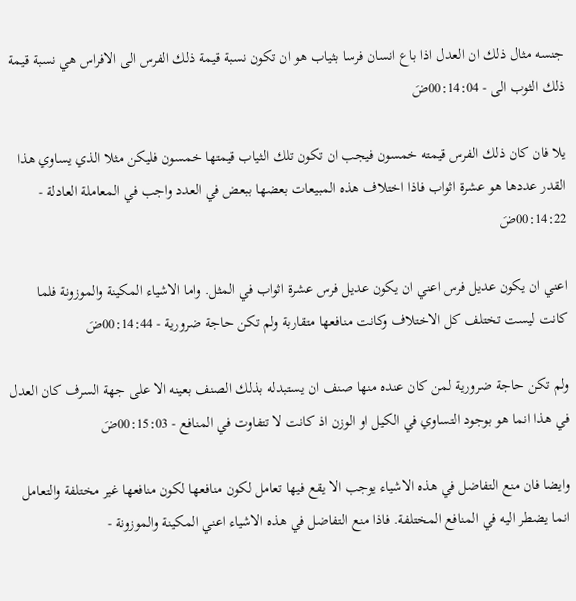جنسه مثال ذلك ان العدل اذا باع انسان فرسا بثياب هو ان تكون نسبة قيمة ذلك الفرس الى الافراس هي نسبة قيمة ذلك الثوب الى - 00:14:04ضَ

يلا فان كان ذلك الفرس قيمته خمسون فيجب ان تكون تلك الثياب قيمتها خمسون فليكن مثلا الذي يساوي هذا القدر عددها هو عشرة اثواب فاذا اختلاف هذه المبيعات بعضها ببعض في العدد واجب في المعاملة العادلة - 00:14:22ضَ

اعني ان يكون عديل فرس اعني ان يكون عديل فرس عشرة اثواب في المثل. واما الاشياء المكينة والموزونة فلما كانت ليست تختلف كل الاختلاف وكانت منافعها متقاربة ولم تكن حاجة ضرورية - 00:14:44ضَ

ولم تكن حاجة ضرورية لمن كان عنده منها صنف ان يستبدله بذلك الصنف بعينه الا على جهة السرف كان العدل في هذا انما هو بوجود التساوي في الكيل او الوزن اذ كانت لا تتفاوت في المنافع - 00:15:03ضَ

وايضا فان منع التفاضل في هذه الاشياء يوجب الا يقع فيها تعامل لكون منافعها لكون منافعها غير مختلفة والتعامل انما يضطر اليه في المنافع المختلفة. فاذا منع التفاضل في هذه الاشياء اعني المكينة والموزونة -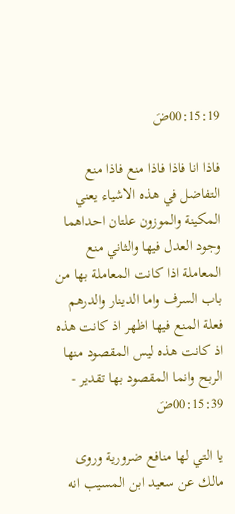00:15:19ضَ

فاذا انا فاذا فاذا منع فاذا منع التفاضل في هذه الاشياء يعني المكينة والموزون علتان احداهما وجود العدل فيها والثاني منع المعاملة اذا كانت المعاملة بها من باب السرف واما الدينار والدرهم فعلة المنع فيها اظهر اذ كانت هذه اذ كانت هذه ليس المقصود منها الربح وانما المقصود بها تقدير - 00:15:39ضَ

يا التي لها منافع ضرورية وروى مالك عن سعيد ابن المسيب انه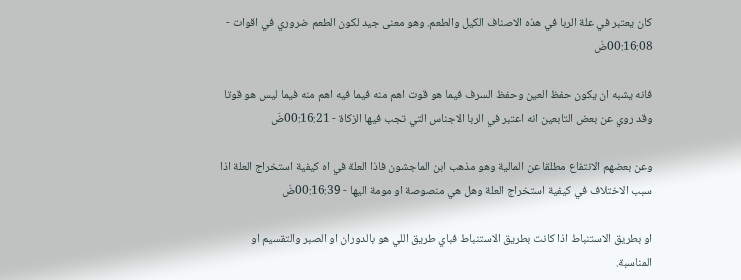كان يعتبر في علة الربا في هذه الاصناف الكيل والطعم. وهو معنى جيد لكون الطعم ضروري في اقوات - 00:16:08ضَ

فانه يشبه ان يكون حفظ العين وحفظ السرف فيما هو قوت اهم منه فيما فيه اهم منه فيما ليس هو قوتا وقد روي عن بعض التابعين انه اعتبر في الربا الاجناس التي تجب فيها الزكاة - 00:16:21ضَ

وعن بعضهم الانتفاع مطلقا عن المالية وهو مذهب ابن الماجشون فاذا العلة في اه كيفية استخراج العلة اذا سبب الاختلاف في كيفية استخراج العلة وهل هي منصوصة او مومة اليها - 00:16:39ضَ

او بطريق الاستنباط اذا كانت بطريق الاستنباط فباي طريق اللي هو بالدوران او الصبر والتقسيم او المناسبة.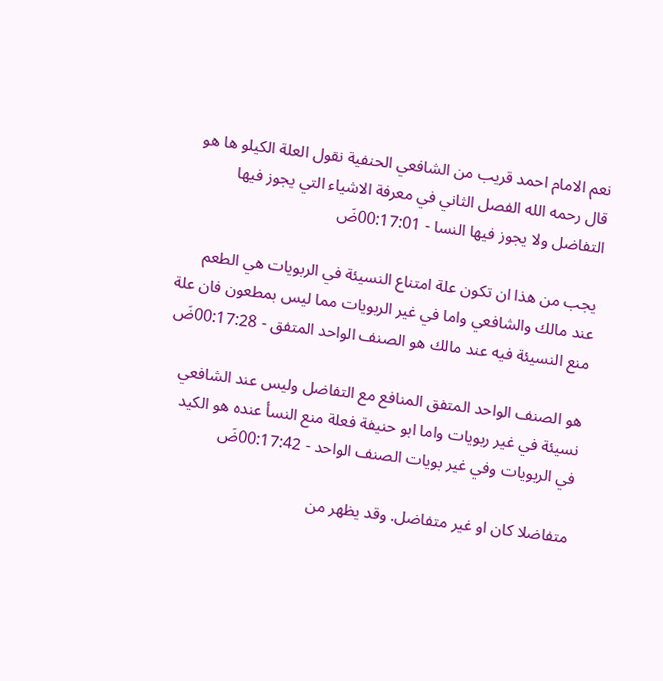نعم الامام احمد قريب من الشافعي الحنفية نقول العلة الكيلو ها هو قال رحمه الله الفصل الثاني في معرفة الاشياء التي يجوز فيها التفاضل ولا يجوز فيها النسا - 00:17:01ضَ

يجب من هذا ان تكون علة امتناع النسيئة في الربويات هي الطعم عند مالك والشافعي واما في غير الربويات مما ليس بمطعون فان علة منع النسيئة فيه عند مالك هو الصنف الواحد المتفق - 00:17:28ضَ

هو الصنف الواحد المتفق المنافع مع التفاضل وليس عند الشافعي نسيئة في غير ربويات واما ابو حنيفة فعلة منع النسأ عنده هو الكيد في الربويات وفي غير بويات الصنف الواحد - 00:17:42ضَ

متفاضلا كان او غير متفاضل. وقد يظهر من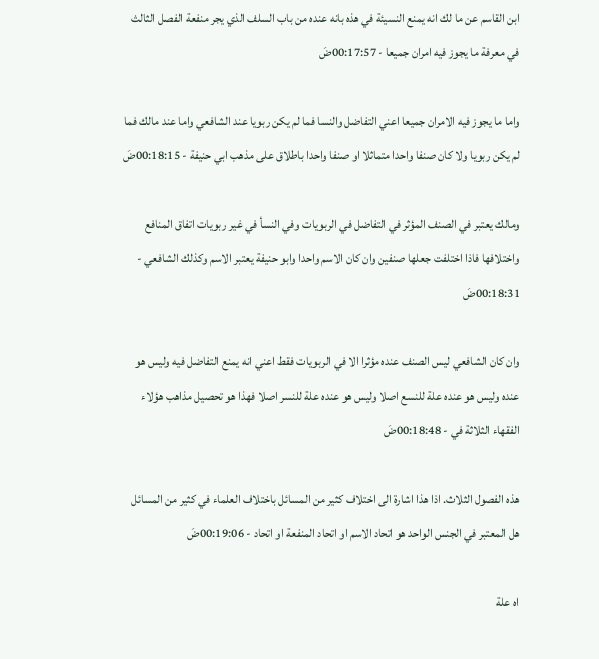ابن القاسم عن ما لك انه يمنع النسيئة في هذه بانه عنده من باب السلف الذي يجر منفعة الفصل الثالث في معرفة ما يجوز فيه امران جميعا - 00:17:57ضَ

واما ما يجوز فيه الامران جميعا اعني التفاضل والنسا فما لم يكن ربويا عند الشافعي واما عند مالك فما لم يكن ربويا ولا كان صنفا واحدا متماثلا او صنفا واحدا باطلاق على مذهب ابي حنيفة - 00:18:15ضَ

ومالك يعتبر في الصنف المؤثر في التفاضل في الربويات وفي النسأ في غير ربويات اتفاق المنافع واختلافها فاذا اختلفت جعلها صنفين وان كان الاسم واحدا وابو حنيفة يعتبر الاسم وكذلك الشافعي - 00:18:31ضَ

وان كان الشافعي ليس الصنف عنده مؤثرا الا في الربويات فقط اعني انه يمنع التفاضل فيه وليس هو عنده وليس هو عنده علة للنسع اصلا وليس هو عنده علة للنسر اصلا فهذا هو تحصيل مذاهب هؤلاء الفقهاء الثلاثة في - 00:18:48ضَ

هذه الفصول الثلاث. اذا هذا اشارة الى اختلاف كثير من المسائل باختلاف العلماء في كثير من المسائل هل المعتبر في الجنس الواحد هو اتحاد الاسم او اتحاد المنفعة او اتحاد - 00:19:06ضَ

اه علة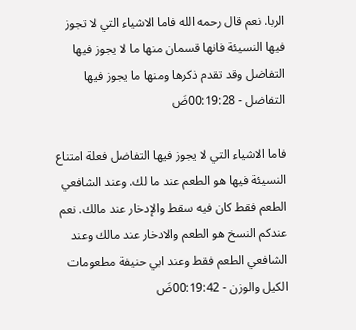الربا. نعم قال رحمه الله فاما الاشياء التي لا تجوز فيها النسيئة فانها قسمان منها ما لا يجوز فيها التفاضل وقد تقدم ذكرها ومنها ما يجوز فيها التفاضل - 00:19:28ضَ

فاما الاشياء التي لا يجوز فيها التفاضل فعلة امتناع النسيئة فيها هو الطعم عند ما لك. وعند الشافعي الطعم فقط كان فيه سقط والإدخار عند مالك. نعم عندكم النسخ هو الطعم والادخار عند مالك وعند الشافعي الطعم فقط وعند ابي حنيفة مطعومات الكيل والوزن - 00:19:42ضَ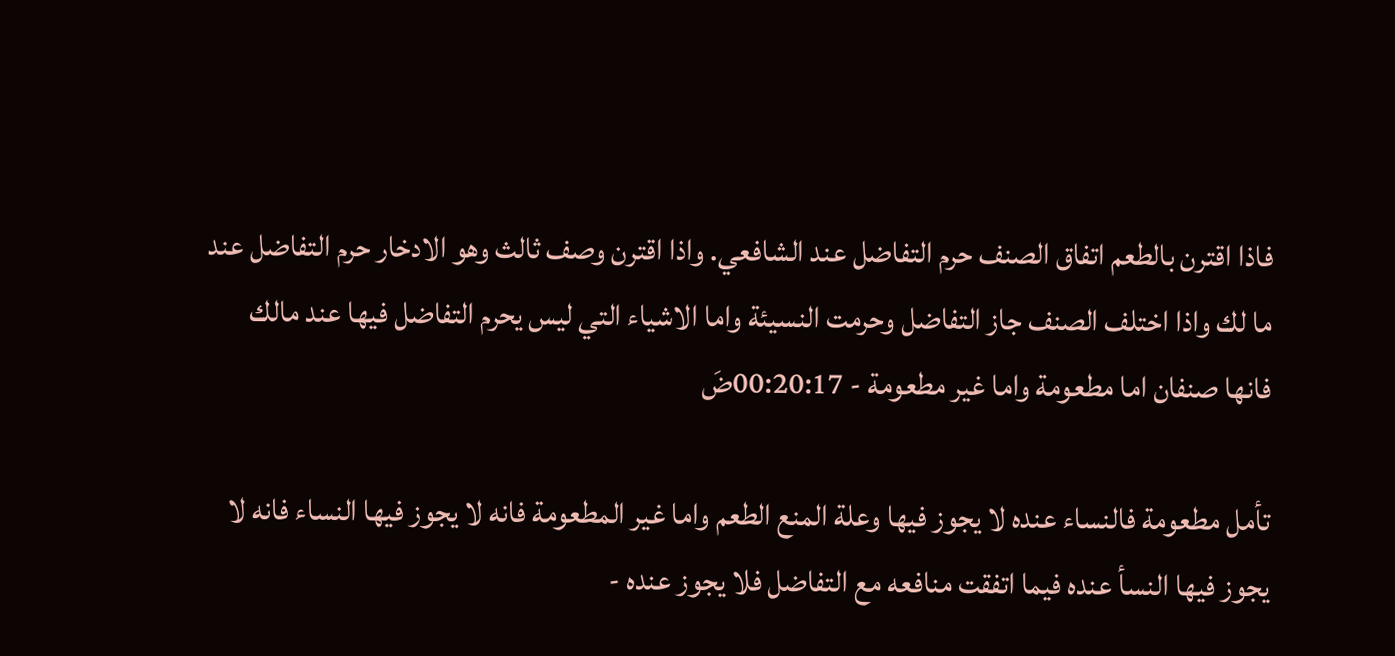فاذا اقترن بالطعم اتفاق الصنف حرم التفاضل عند الشافعي. واذا اقترن وصف ثالث وهو الادخار حرم التفاضل عند ما لك واذا اختلف الصنف جاز التفاضل وحرمت النسيئة واما الاشياء التي ليس يحرم التفاضل فيها عند مالك فانها صنفان اما مطعومة واما غير مطعومة - 00:20:17ضَ

تأمل مطعومة فالنساء عنده لا يجوز فيها وعلة المنع الطعم واما غير المطعومة فانه لا يجوز فيها النساء فانه لا يجوز فيها النسأ عنده فيما اتفقت منافعه مع التفاضل فلا يجوز عنده -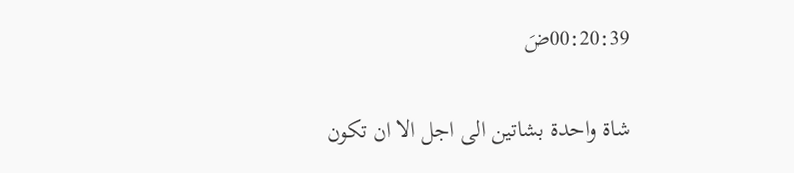00:20:39ضَ

شاة واحدة بشاتين الى اجل الا ان تكون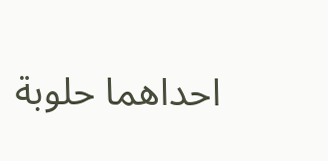احداهما حلوبة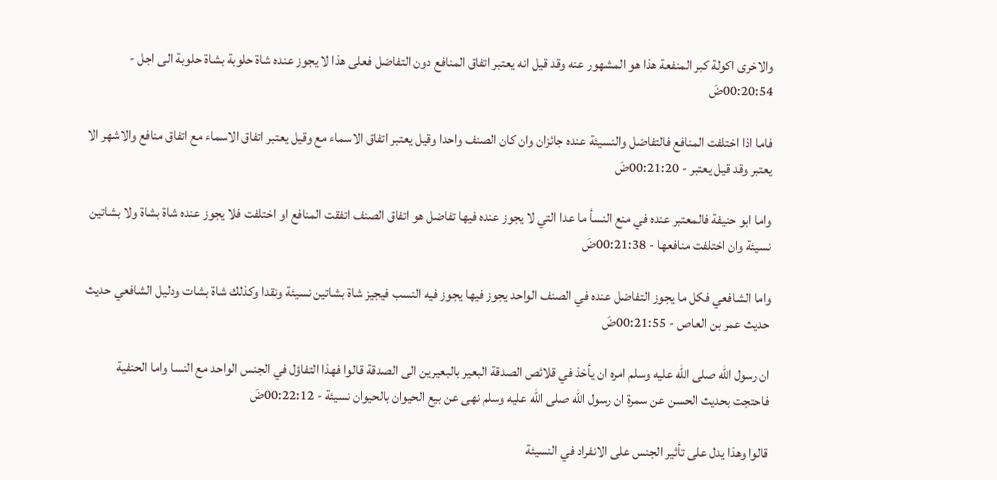والاخرى اكولة كبر المنفعة هذا هو المشهور عنه وقد قيل انه يعتبر اتفاق المنافع دون التفاضل فعلى هذا لا يجوز عنده شاة حلوبة بشاة حلوبة الى اجل - 00:20:54ضَ

فاما اذا اختلفت المنافع فالتفاضل والنسيئة عنده جائزان وان كان الصنف واحدا وقيل يعتبر اتفاق الاسماء مع وقيل يعتبر اتفاق الاسماء مع اتفاق منافع والاشهر الا يعتبر وقد قيل يعتبر - 00:21:20ضَ

واما ابو حنيفة فالمعتبر عنده في منع النسأ ما عدا التي لا يجوز عنده فيها تفاضل هو اتفاق الصنف اتفقت المنافع او اختلفت فلا يجوز عنده شاة بشاة ولا بشاتين نسيئة وان اختلفت منافعها - 00:21:38ضَ

واما الشافعي فكل ما يجوز التفاضل عنده في الصنف الواحد يجوز فيها يجوز فيه النسب فيجيز شاة بشاتين نسيئة ونقدا وكذلك شاة بشات ودليل الشافعي حديث حديث عمر بن العاص - 00:21:55ضَ

ان رسول الله صلى الله عليه وسلم امره ان يأخذ في قلائص الصدقة البعير بالبعيرين الى الصدقة قالوا فهذا التفاؤل في الجنس الواحد مع النسا واما الحنفية فاحتجت بحديث الحسن عن سمرة ان رسول الله صلى الله عليه وسلم نهى عن بيع الحيوان بالحيوان نسيئة - 00:22:12ضَ

قالوا وهذا يدل على تأثير الجنس على الانفراد في النسيئة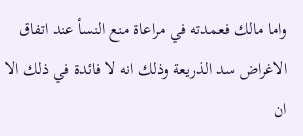واما مالك فعمدته في مراعاة منع النسأ عند اتفاق الاغراض سد الذريعة وذلك انه لا فائدة في ذلك الا ان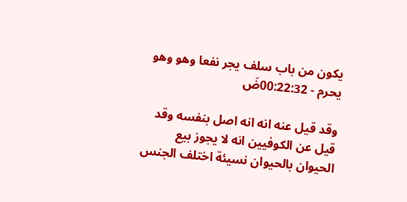يكون من باب سلف يجر نفعا وهو وهو يحرم - 00:22:32ضَ

وقد قيل عنه انه انه اصل بنفسه وقد قيل عن الكوفيين انه لا يجوز بيع الحيوان بالحيوان نسيئة اختلف الجنس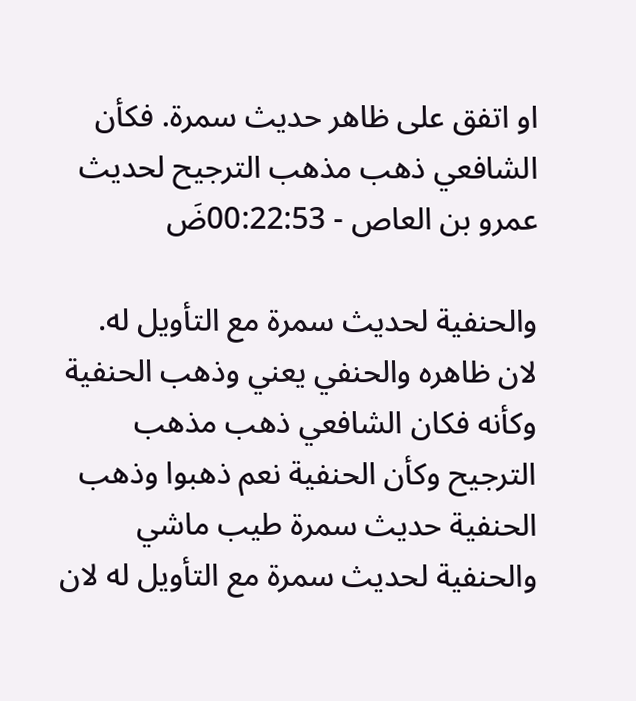او اتفق على ظاهر حديث سمرة. فكأن الشافعي ذهب مذهب الترجيح لحديث عمرو بن العاص - 00:22:53ضَ

والحنفية لحديث سمرة مع التأويل له. لان ظاهره والحنفي يعني وذهب الحنفية وكأنه فكان الشافعي ذهب مذهب الترجيح وكأن الحنفية نعم ذهبوا وذهب الحنفية حديث سمرة طيب ماشي والحنفية لحديث سمرة مع التأويل له لان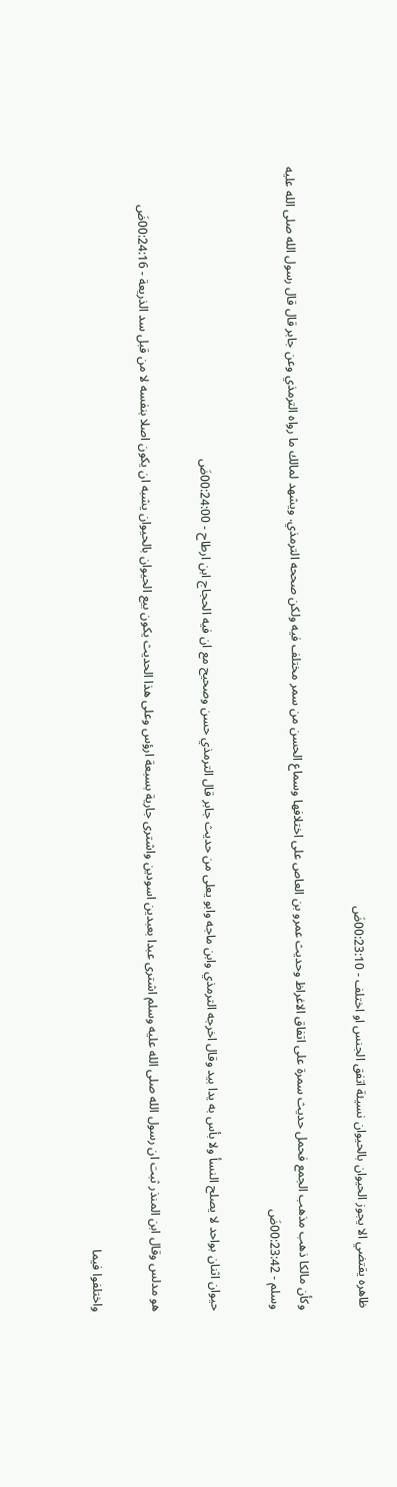ظاهره يقتضي الا يجوز الحيوان بالحيوان نسيئة اتفق الجنس او اختلف - 00:23:10ضَ

وكأن مالكا ذهب مذهب الجمع فحمل حديث سمرة على اتفاق الاغراظ وحديث عمرو بن العاص على اختلافها وسماع الحسن من سمر مختلف فيه ولكن صححه الترمذي. ويشهد لمالك ما رواه الترمذي وعن جابر قال قال رسول الله صلى الله عليه وسلم - 00:23:42ضَ

حيوان اثنان بواحد لا يصلح النسأ ولا بأس به يدا بيد وقال اخرجه الترمذي وابن ماجه وابو يعلى من حديث جابر قال الترمذي حسن وصحيح مع ان فيه الحجاج ابن ارطاح - 00:24:00ضَ

هو مدلس وقال ابن المنذر ثبت ان رسول الله صلى الله عليه وسلم اشترى عبدا بعبدين اسودين واشترى جارية بسبعة ارؤس وعلى هذا الحديث يكون بيع الحيوان بالحيوان يشبه ان يكون اصلا بنفسه لا من قبل سد الذريعة - 00:24:16ضَ

واختلفوا فيما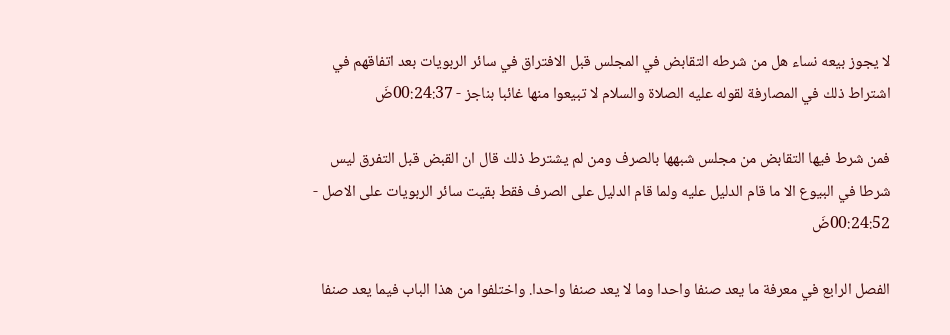لا يجوز بيعه نساء هل من شرطه التقابض في المجلس قبل الافتراق في سائر الربويات بعد اتفاقهم في اشتراط ذلك في المصارفة لقوله عليه الصلاة والسلام لا تبيعوا منها غائبا بناجز - 00:24:37ضَ

فمن شرط فيها التقابض من مجلس شبهها بالصرف ومن لم يشترط ذلك قال ان القبض قبل التفرق ليس شرطا في البيوع الا ما قام الدليل عليه ولما قام الدليل على الصرف فقط بقيت سائر الربويات على الاصل - 00:24:52ضَ

الفصل الرابع في معرفة ما يعد صنفا واحدا وما لا يعد صنفا واحدا. واختلفوا من هذا الباب فيما يعد صنفا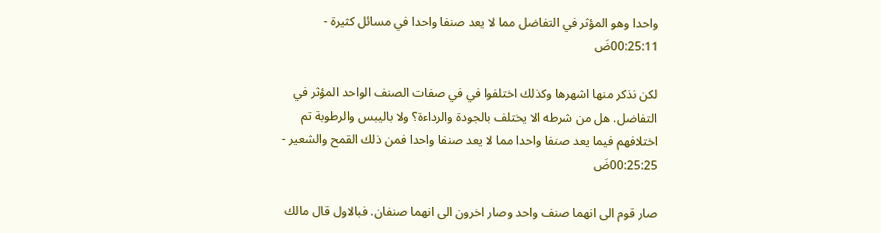واحدا وهو المؤثر في التفاضل مما لا يعد صنفا واحدا في مسائل كثيرة - 00:25:11ضَ

لكن نذكر منها اشهرها وكذلك اختلفوا في في صفات الصنف الواحد المؤثر في التفاضل. هل من شرطه الا يختلف بالجودة والرداءة؟ ولا باليبس والرطوبة تم اختلافهم فيما يعد صنفا واحدا مما لا يعد صنفا واحدا فمن ذلك القمح والشعير - 00:25:25ضَ

صار قوم الى انهما صنف واحد وصار اخرون الى انهما صنفان. فبالاول قال مالك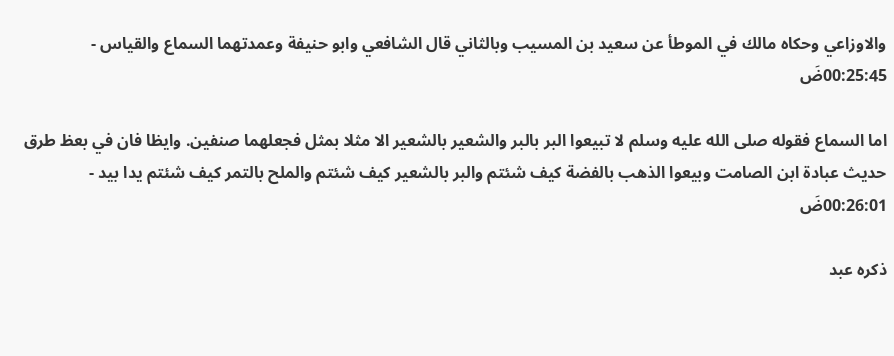والاوزاعي وحكاه مالك في الموطأ عن سعيد بن المسيب وبالثاني قال الشافعي وابو حنيفة وعمدتهما السماع والقياس - 00:25:45ضَ

اما السماع فقوله صلى الله عليه وسلم لا تبيعوا البر بالبر والشعير بالشعير الا مثلا بمثل فجعلهما صنفين. وايظا فان في بعظ طرق حديث عبادة ابن الصامت وبيعوا الذهب بالفضة كيف شئتم والبر بالشعير كيف شئتم والملح بالتمر كيف شئتم يدا بيد - 00:26:01ضَ

ذكره عبد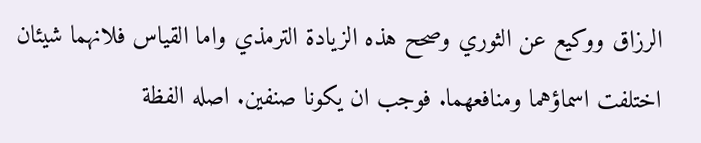الرزاق ووكيع عن الثوري وصحح هذه الزيادة الترمذي واما القياس فلانهما شيئان اختلفت اسماؤهما ومنافعهما. فوجب ان يكونا صنفين. اصله الفظة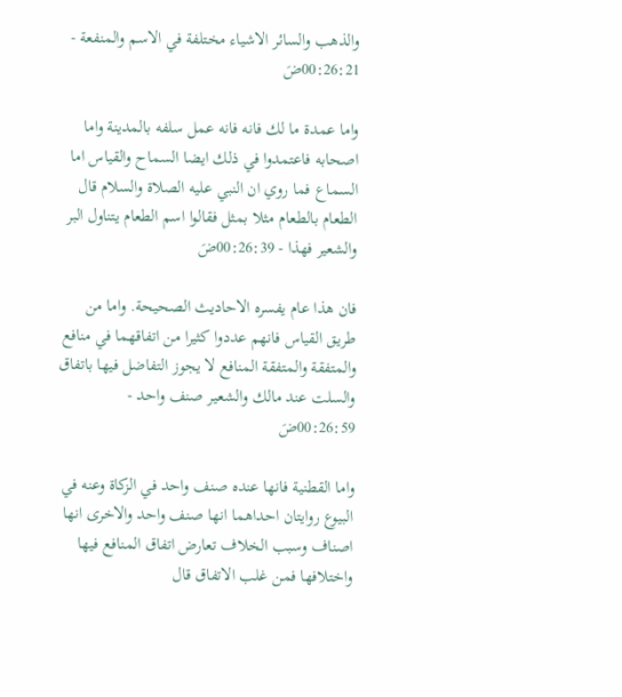والذهب والسائر الاشياء مختلفة في الاسم والمنفعة - 00:26:21ضَ

واما عمدة ما لك فانه فانه عمل سلفه بالمدينة واما اصحابه فاعتمدوا في ذلك ايضا السماح والقياس اما السماع فما روي ان النبي عليه الصلاة والسلام قال الطعام بالطعام مثلا بمثل فقالوا اسم الطعام يتناول البر والشعير فهذا - 00:26:39ضَ

فان هذا عام يفسره الاحاديث الصحيحة. واما من طريق القياس فانهم عددوا كثيرا من اتفاقهما في منافع والمتفقة والمتفقة المنافع لا يجوز التفاضل فيها باتفاق والسلت عند مالك والشعير صنف واحد - 00:26:59ضَ

واما القطنية فانها عنده صنف واحد في الزكاة وعنه في البيوع روايتان احداهما انها صنف واحد والاخرى انها اصناف وسبب الخلاف تعارض اتفاق المنافع فيها واختلافها فمن غلب الاتفاق قال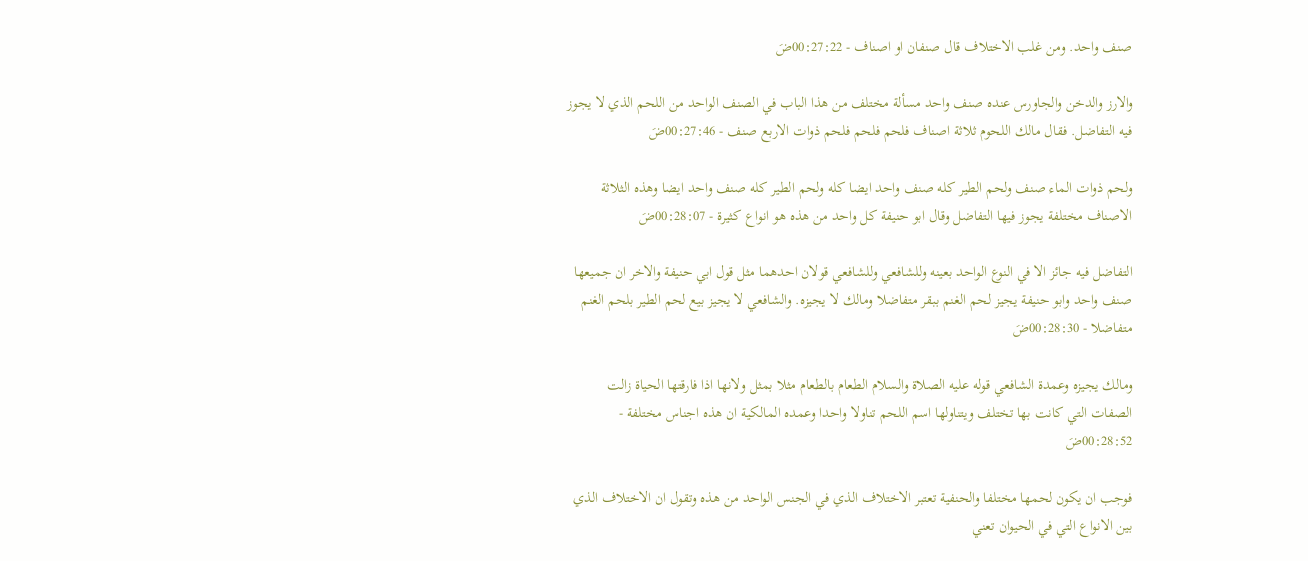صنف واحد. ومن غلب الاختلاف قال صنفان او اصناف - 00:27:22ضَ

والارز والدخن والجاورس عنده صنف واحد مسألة مختلف من هذا الباب في الصنف الواحد من اللحم الذي لا يجوز فيه التفاضل. فقال مالك اللحوم ثلاثة اصناف فلحم فلحم فلحم ذوات الاربع صنف - 00:27:46ضَ

ولحم ذوات الماء صنف ولحم الطير كله صنف واحد ايضا كله ولحم الطير كله صنف واحد ايضا وهذه الثلاثة الاصناف مختلفة يجوز فيها التفاضل وقال ابو حنيفة كل واحد من هذه هو انواع كثيرة - 00:28:07ضَ

التفاضل فيه جائز الا في النوع الواحد بعينه وللشافعي وللشافعي قولان احدهما مثل قول ابي حنيفة والاخر ان جميعها صنف واحد وابو حنيفة يجيز لحم الغنم ببقر متفاضلا ومالك لا يجيزه. والشافعي لا يجيز بيع لحم الطير بلحم الغنم متفاضلا - 00:28:30ضَ

ومالك يجيزه وعمدة الشافعي قوله عليه الصلاة والسلام الطعام بالطعام مثلا بمثل ولانها اذا فارقتها الحياة زالت الصفات التي كانت بها تختلف ويتناولها اسم اللحم تناولا واحدا وعمده المالكية ان هذه اجناس مختلفة - 00:28:52ضَ

فوجب ان يكون لحمها مختلفا والحنفية تعتبر الاختلاف الذي في الجنس الواحد من هذه وتقول ان الاختلاف الذي بين الانواع التي في الحيوان تعني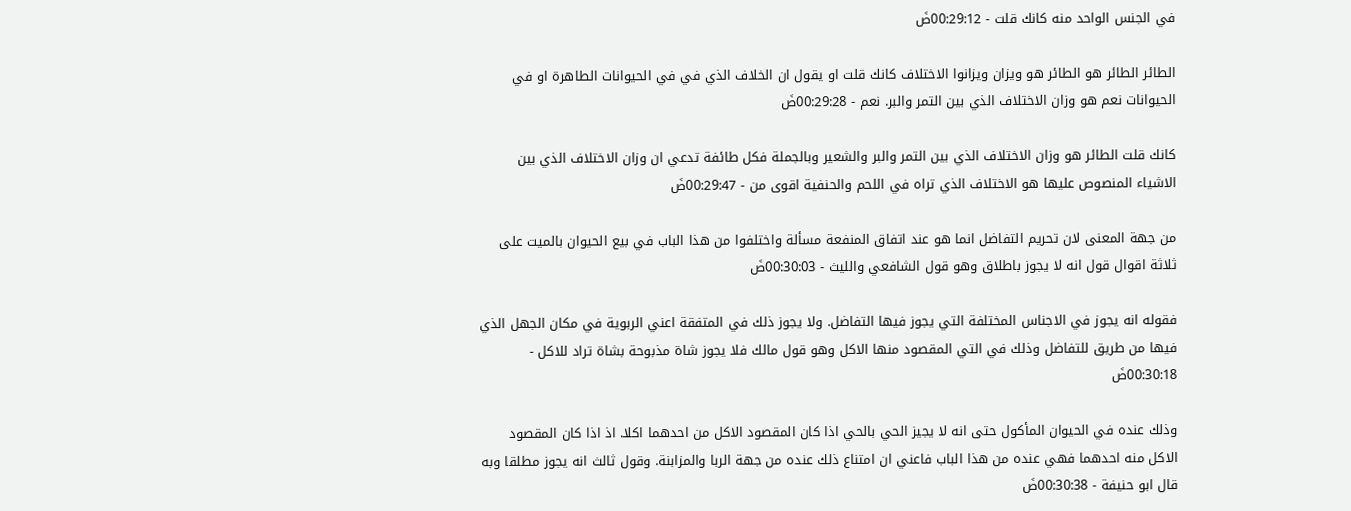في الجنس الواحد منه كانك قلت - 00:29:12ضَ

الطائر الطائر هو الطائر هو ويزان ويزانوا الاختلاف كانك قلت او يقول ان الخلاف الذي في في الحيوانات الطاهرة او في الحيوانات نعم هو وزان الاختلاف الذي بين التمر والبر. نعم - 00:29:28ضَ

كانك قلت الطائر هو وزان الاختلاف الذي بين التمر والبر والشعير وبالجملة فكل طائفة تدعي ان وزان الاختلاف الذي بين الاشياء المنصوص عليها هو الاختلاف الذي تراه في اللحم والحنفية اقوى من - 00:29:47ضَ

من جهة المعنى لان تحريم التفاضل انما هو عند اتفاق المنفعة مسألة واختلفوا من هذا الباب في بيع الحيوان بالميت على ثلاثة اقوال قول انه لا يجوز باطلاق وهو قول الشافعي والليث - 00:30:03ضَ

فقوله انه يجوز في الاجناس المختلفة التي يجوز فيها التفاضل. ولا يجوز ذلك في المتفقة اعني الربوية في مكان الجهل الذي فيها من طريق للتفاضل وذلك في التي المقصود منها الاكل وهو قول مالك فلا يجوز شاة مذبوحة بشاة تراد للاكل - 00:30:18ضَ

وذلك عنده في الحيوان المأكول حتى انه لا يجيز الحي بالحي اذا كان المقصود الاكل من احدهما اكلا. اذ اذا كان المقصود الاكل منه احدهما فهي عنده من هذا الباب فاعني ان امتناع ذلك عنده من جهة الربا والمزابنة. وقول ثالث انه يجوز مطلقا وبه قال ابو حنيفة - 00:30:38ضَ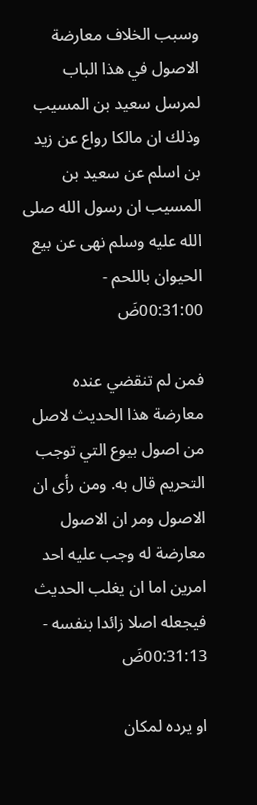وسبب الخلاف معارضة الاصول في هذا الباب لمرسل سعيد بن المسيب وذلك ان مالكا رواع عن زيد بن اسلم عن سعيد بن المسيب ان رسول الله صلى الله عليه وسلم نهى عن بيع الحيوان باللحم - 00:31:00ضَ

فمن لم تنقضي عنده معارضة هذا الحديث لاصل من اصول بيوع التي توجب التحريم قال به. ومن رأى ان الاصول ومر ان الاصول معارضة له وجب عليه احد امرين اما ان يغلب الحديث فيجعله اصلا زائدا بنفسه - 00:31:13ضَ

او يرده لمكان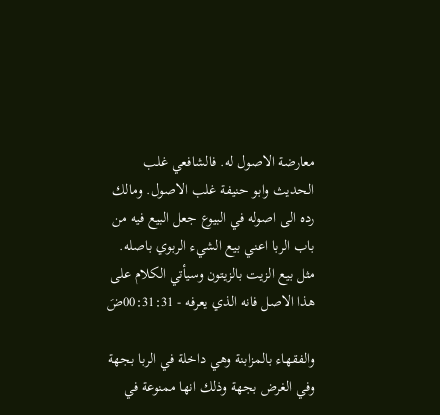معارضة الاصول له. فالشافعي غلب الحديث وابو حنيفة غلب الاصول. ومالك رده الى اصوله في البيوع جعل البيع فيه من باب الربا اعني بيع الشيء الربوي باصله. مثل بيع الزيت بالزيتون وسيأتي الكلام على هذا الاصل فانه الذي يعرفه - 00:31:31ضَ

والفقهاء بالمزابنة وهي داخلة في الربا بجهة وفي الغرض بجهة وذلك انها ممنوعة في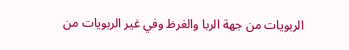الربويات من جهة الربا والغرظ وفي غير الربويات من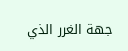جهة الغرر الذي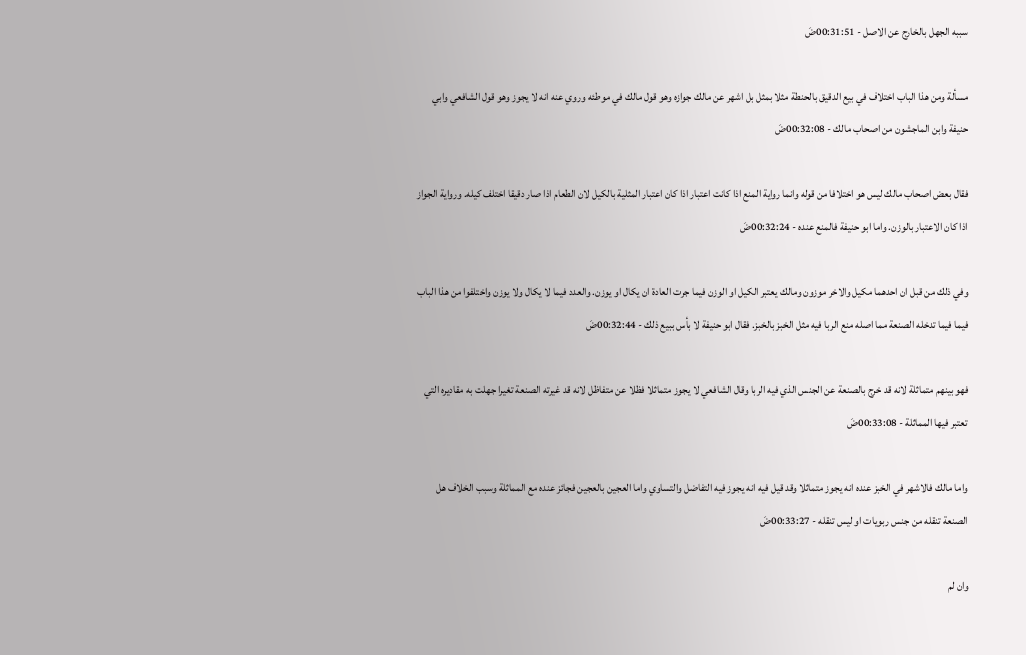سببه الجهل بالخارج عن الاصل - 00:31:51ضَ

مسألة ومن هذا الباب اختلاف في بيع الدقيق بالحنطة مثلا بمثل بل اشهر عن مالك جوازه وهو قول مالك في موطئه وروي عنه انه لا يجوز وهو قول الشافعي وابي حنيفة وابن الماجشون من اصحاب مالك - 00:32:08ضَ

فقال بعض اصحاب مالك ليس هو اختلافا من قوله وانما رواية المنع اذا كانت اعتبار اذا كان اعتبار المثلية بالكيل لان الطعام اذا صار دقيقا اختلف كيله. ورواية الجواز اذا كان الاعتبار بالوزن. واما ابو حنيفة فالمنع عنده - 00:32:24ضَ

وفي ذلك من قبل ان احدهما مكيل والاخر موزون ومالك يعتبر الكيل او الوزن فيما جرت العادة ان يكال او يوزن. والعدد فيما لا يكال ولا يوزن واختلفوا من هذا الباب فيما فيما تدخله الصنعة مما اصله منع الربا فيه مثل الخبز بالخبز. فقال ابو حنيفة لا بأس ببيع ذلك - 00:32:44ضَ

فهو بينهم متماثلة لانه قد خرج بالصنعة عن الجنس الذي فيه الربا وقال الشافعي لا يجوز متماثلا فظلا عن متفاظل لانه قد غيرته الصنعة تغيرا جهلت به مقاديره التي تعتبر فيها المماثلة - 00:33:08ضَ

واما مالك فالاشهر في الخبز عنده انه يجوز متماثلا وقد قيل فيه انه يجوز فيه التفاضل والتساوي واما العجين بالعجين فجائز عنده مع المماثلة وسبب الخلاف هل الصنعة تنقله من جنس ربويات او ليس تنقله - 00:33:27ضَ

وان لم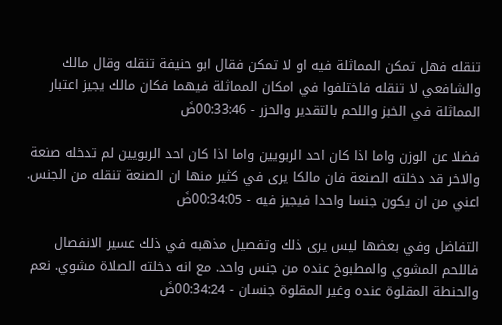تنقله فهل تمكن المماثلة فيه او لا تمكن فقال ابو حنيفة تنقله وقال مالك والشافعي لا تنقله فاختلفوا في امكان المماثلة فيهما فكان مالك يجيز اعتبار المماثلة في الخبز واللحم بالتقدير والحزر - 00:33:46ضَ

فضلا عن الوزن واما اذا كان احد الربويين واما اذا كان احد الربويين لم تدخله صنعة والاخر قد دخلته الصنعة فان مالكا يرى في كثير منها ان الصنعة تنقله من الجنس. اعني من ان يكون جنسا واحدا فيجيز فيه - 00:34:05ضَ

التفاضل وفي بعضها ليس يرى ذلك وتفصيل مذهبه في ذلك عسير الانفصال فاللحم المشوي والمطبوخ عنده من جنس واحد. مع انه دخلته الصلاة مشوي. نعم والحنطة المقلوة عنده وغير المقلوة جنسان - 00:34:24ضَ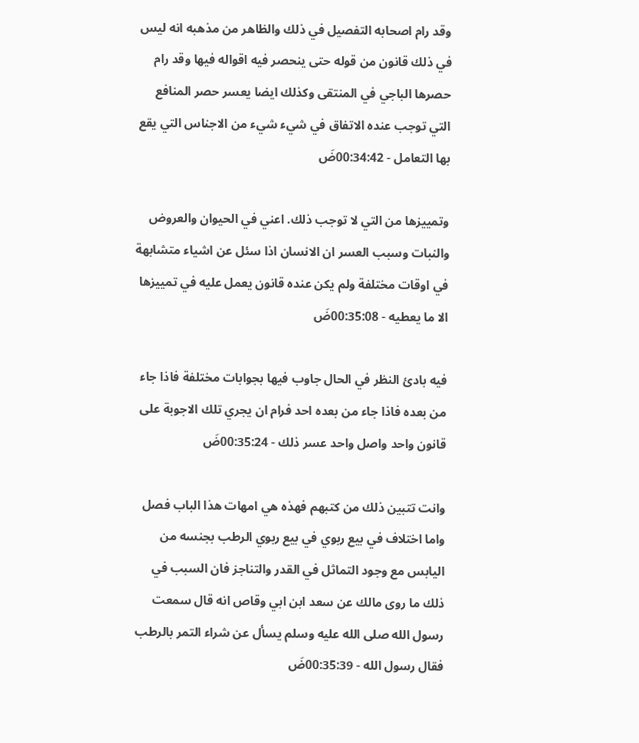وقد رام اصحابه التفصيل في ذلك والظاهر من مذهبه انه ليس في ذلك قانون من قوله حتى ينحصر فيه اقواله فيها وقد رام حصرها الباجي في المنتقى وكذلك ايضا يعسر حصر المنافع التي توجب عنده الاتفاق في شيء شيء من الاجناس التي يقع بها التعامل - 00:34:42ضَ

وتمييزها من التي لا توجب ذلك. اعني في الحيوان والعروض والنبات وسبب العسر ان الانسان اذا سئل عن اشياء متشابهة في اوقات مختلفة ولم يكن عنده قانون يعمل عليه في تمييزها الا ما يعطيه - 00:35:08ضَ

فيه بادئ النظر في الحال جاوب فيها بجوابات مختلفة فاذا جاء من بعده فاذا جاء من بعده احد فرام ان يجري تلك الاجوبة على قانون واحد واصل واحد عسر ذلك - 00:35:24ضَ

وانت تتبين ذلك من كتبهم فهذه هي امهات هذا الباب فصل واما اختلاف في بيع ربوي في بيع ربوي الرطب بجنسه من اليابس مع وجود التماثل في القدر والتناجز فان السبب في ذلك ما روى مالك عن سعد ابن ابي وقاص انه قال سمعت رسول الله صلى الله عليه وسلم يسأل عن شراء التمر بالرطب فقال رسول الله - 00:35:39ضَ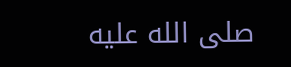صلى الله عليه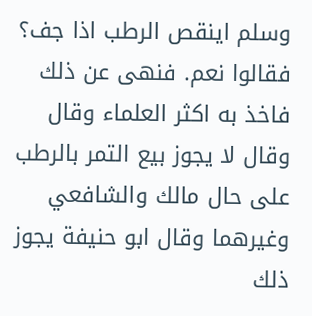وسلم اينقص الرطب اذا جف؟ فقالوا نعم. فنهى عن ذلك فاخذ به اكثر العلماء وقال وقال لا يجوز بيع التمر بالرطب على حال مالك والشافعي وغيرهما وقال ابو حنيفة يجوز ذلك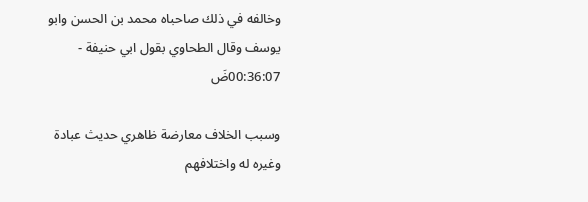وخالفه في ذلك صاحباه محمد بن الحسن وابو يوسف وقال الطحاوي بقول ابي حنيفة - 00:36:07ضَ

وسبب الخلاف معارضة ظاهري حديث عبادة وغيره له واختلافهم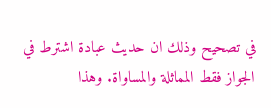في تصحيح وذلك ان حديث عبادة اشترط في الجواز فقط المماثلة والمساواة. وهذا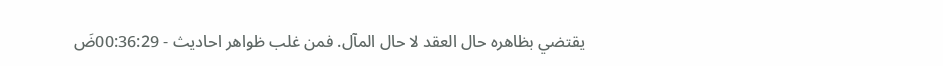يقتضي بظاهره حال العقد لا حال المآل. فمن غلب ظواهر احاديث - 00:36:29ضَ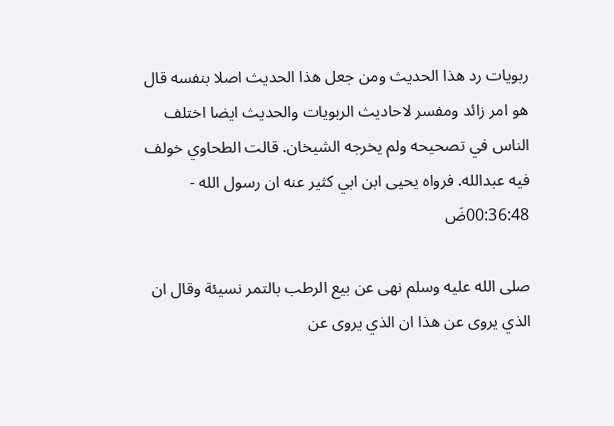ربويات رد هذا الحديث ومن جعل هذا الحديث اصلا بنفسه قال هو امر زائد ومفسر لاحاديث الربويات والحديث ايضا اختلف الناس في تصحيحه ولم يخرجه الشيخان. قالت الطحاوي خولف فيه عبدالله. فرواه يحيى ابن ابي كثير عنه ان رسول الله - 00:36:48ضَ

صلى الله عليه وسلم نهى عن بيع الرطب بالتمر نسيئة وقال ان الذي يروى عن هذا ان الذي يروى عن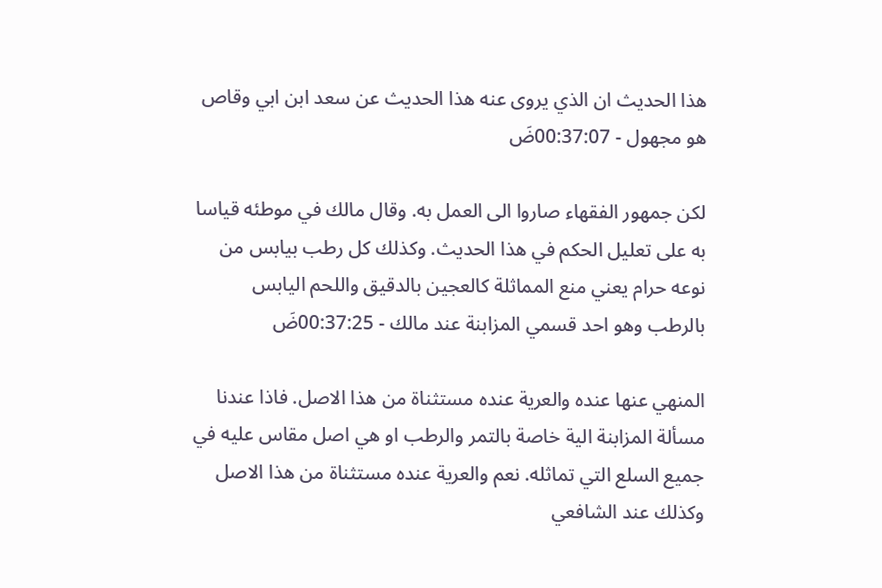هذا الحديث ان الذي يروى عنه هذا الحديث عن سعد ابن ابي وقاص هو مجهول - 00:37:07ضَ

لكن جمهور الفقهاء صاروا الى العمل به. وقال مالك في موطئه قياسا به على تعليل الحكم في هذا الحديث. وكذلك كل رطب بيابس من نوعه حرام يعني منع المماثلة كالعجين بالدقيق واللحم اليابس بالرطب وهو احد قسمي المزابنة عند مالك - 00:37:25ضَ

المنهي عنها عنده والعرية عنده مستثناة من هذا الاصل. فاذا عندنا مسألة المزابنة الية خاصة بالتمر والرطب او هي اصل مقاس عليه في جميع السلع التي تماثله. نعم والعرية عنده مستثناة من هذا الاصل وكذلك عند الشافعي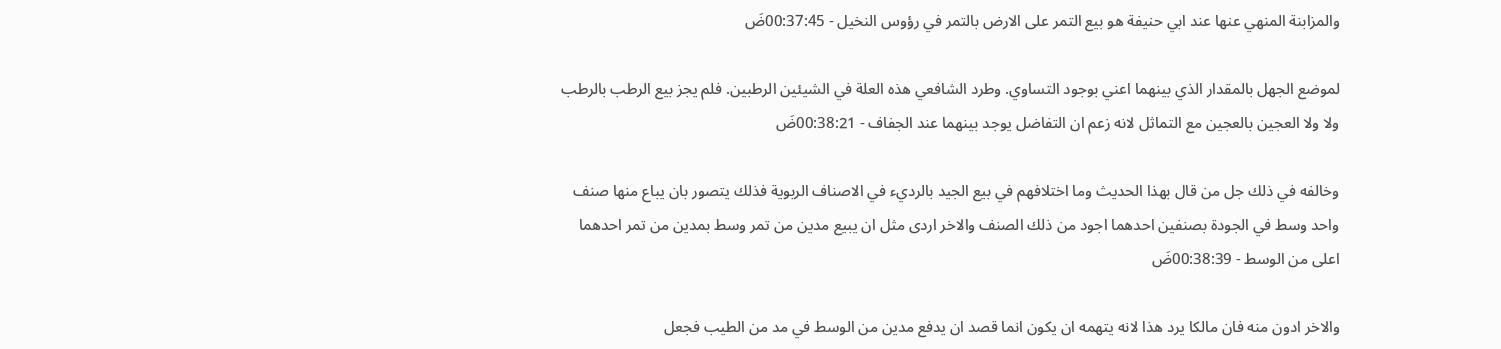والمزابنة المنهي عنها عند ابي حنيفة هو بيع التمر على الارض بالتمر في رؤوس النخيل - 00:37:45ضَ

لموضع الجهل بالمقدار الذي بينهما اعني بوجود التساوي. وطرد الشافعي هذه العلة في الشيئين الرطبين. فلم يجز بيع الرطب بالرطب ولا ولا العجين بالعجين مع التماثل لانه زعم ان التفاضل يوجد بينهما عند الجفاف - 00:38:21ضَ

وخالفه في ذلك جل من قال بهذا الحديث وما اختلافهم في بيع الجيد بالرديء في الاصناف الربوية فذلك يتصور بان يباع منها صنف واحد وسط في الجودة بصنفين احدهما اجود من ذلك الصنف والاخر اردى مثل ان يبيع مدين من تمر وسط بمدين من تمر احدهما اعلى من الوسط - 00:38:39ضَ

والاخر ادون منه فان مالكا يرد هذا لانه يتهمه ان يكون انما قصد ان يدفع مدين من الوسط في مد من الطيب فجعل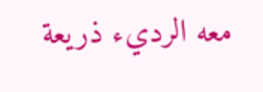معه الرديء ذريعة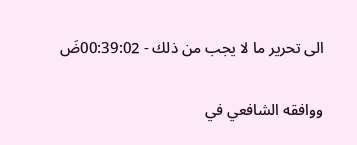الى تحرير ما لا يجب من ذلك - 00:39:02ضَ

ووافقه الشافعي في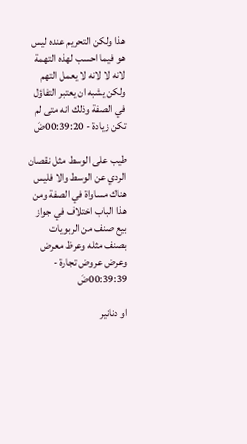هذا ولكن التحريم عنده ليس هو فيما احسب لهذه التهمة لانه لا لانه لا يعمل التهم ولكن يشبه ان يعتبر التفاؤل في الصفة وذلك انه متى لم تكن زيادة - 00:39:20ضَ

طيب على الوسط مثل نقصان الردي عن الوسط والا فليس هناك مساواة في الصفة ومن هذا الباب اختلاف في جواز بيع صنف من الربويات بصنف مثله وعرظ معرض وعرض عروض تجارة - 00:39:39ضَ

او دنانير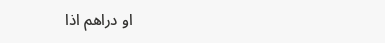او دراهم اذا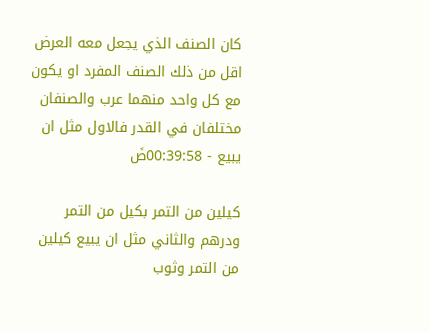كان الصنف الذي يجعل معه العرض اقل من ذلك الصنف المفرد او يكون مع كل واحد منهما عرب والصنفان مختلفان في القدر فالاول مثل ان يبيع - 00:39:58ضَ

كيلين من التمر بكيل من التمر ودرهم والثاني مثل ان يبيع كيلين من التمر وثوب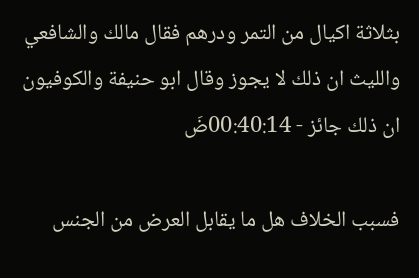بثلاثة اكيال من التمر ودرهم فقال مالك والشافعي والليث ان ذلك لا يجوز وقال ابو حنيفة والكوفيون ان ذلك جائز - 00:40:14ضَ

فسبب الخلاف هل ما يقابل العرض من الجنس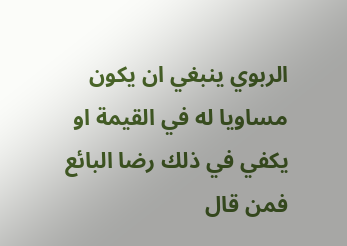الربوي ينبغي ان يكون مساويا له في القيمة او يكفي في ذلك رضا البائع فمن قال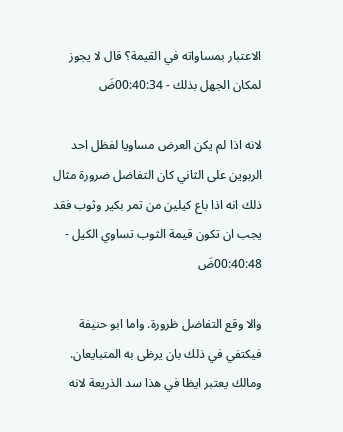الاعتبار بمساواته في القيمة؟ قال لا يجوز لمكان الجهل بذلك - 00:40:34ضَ

لانه اذا لم يكن العرض مساويا لفظل احد الربوين على الثاني كان التفاضل ضرورة مثال ذلك انه اذا باع كيلين من تمر بكير وثوب فقد يجب ان تكون قيمة الثوب تساوي الكيل - 00:40:48ضَ

والا وقع التفاضل ظرورة. واما ابو حنيفة فيكتفي في ذلك بان يرظى به المتبايعان. ومالك يعتبر ايظا في هذا سد الذريعة لانه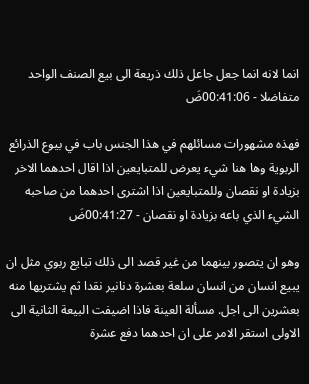انما لانه انما جعل جاعل ذلك ذريعة الى بيع الصنف الواحد متفاضلا - 00:41:06ضَ

فهذه مشهورات مسائلهم في هذا الجنس باب في بيوع الذرائع الربوية وها هنا شيء يعرض للمتبايعين اذا اقال احدهما الاخر بزيادة او نقصان وللمتبايعين اذا اشترى احدهما من صاحبه الشيء الذي باعه بزيادة او نقصان - 00:41:27ضَ

وهو ان يتصور بينهما من غير قصد الى ذلك تبايع ربوي مثل ان يبيع انسان من انسان سلعة بعشرة دنانير نقدا ثم يشتريها منه بعشرين الى اجل. مسألة العينة فاذا اضيفت البيعة الثانية الى الاولى استقر الامر على ان احدهما دفع عشرة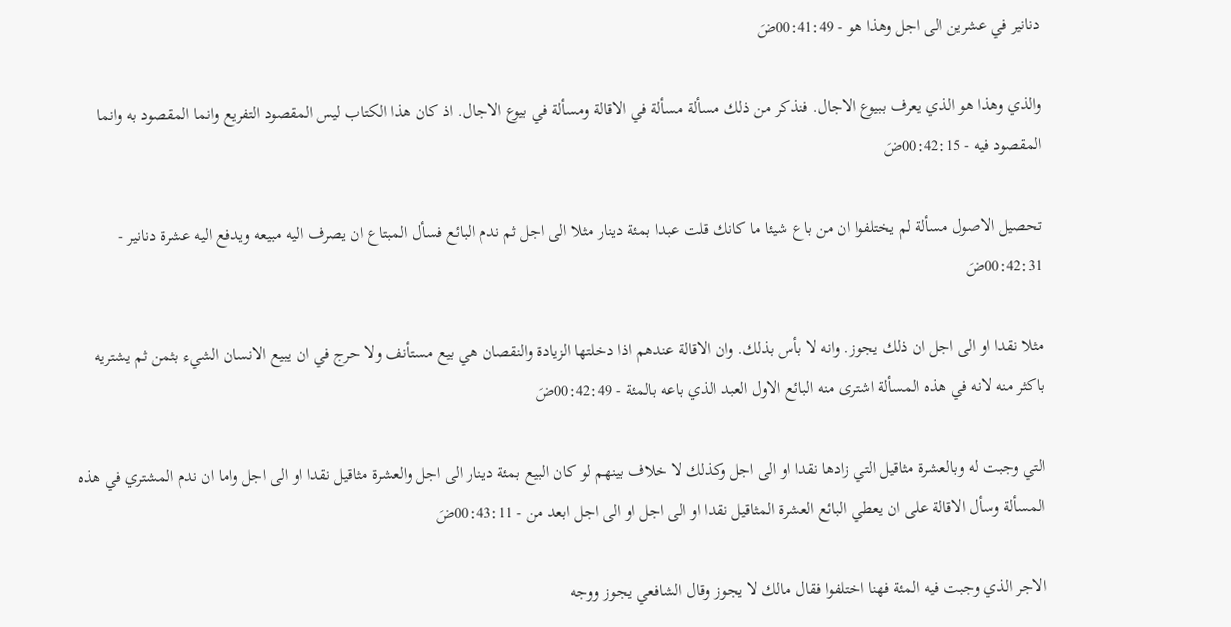دنانير في عشرين الى اجل وهذا هو - 00:41:49ضَ

والذي وهذا هو الذي يعرف ببيوع الاجال. فنذكر من ذلك مسألة مسألة في الاقالة ومسألة في بيوع الاجال. اذ كان هذا الكتاب ليس المقصود التفريع وانما المقصود به وانما المقصود فيه - 00:42:15ضَ

تحصيل الاصول مسألة لم يختلفوا ان من باع شيئا ما كانك قلت عبدا بمئة دينار مثلا الى اجل ثم ندم البائع فسأل المبتاع ان يصرف اليه مبيعه ويدفع اليه عشرة دنانير - 00:42:31ضَ

مثلا نقدا او الى اجل ان ذلك يجوز. وانه لا بأس بذلك. وان الاقالة عندهم اذا دخلتها الزيادة والنقصان هي بيع مستأنف ولا حرج في ان يبيع الانسان الشيء بثمن ثم يشتريه باكثر منه لانه في هذه المسألة اشترى منه البائع الاول العبد الذي باعه بالمئة - 00:42:49ضَ

التي وجبت له وبالعشرة مثاقيل التي زادها نقدا او الى اجل وكذلك لا خلاف بينهم لو كان البيع بمئة دينار الى اجل والعشرة مثاقيل نقدا او الى اجل واما ان ندم المشتري في هذه المسألة وسأل الاقالة على ان يعطي البائع العشرة المثاقيل نقدا او الى اجل او الى اجل ابعد من - 00:43:11ضَ

الاجر الذي وجبت فيه المئة فهنا اختلفوا فقال مالك لا يجوز وقال الشافعي يجوز ووجه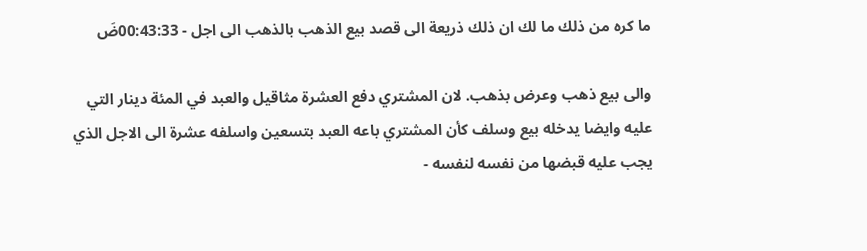ما كره من ذلك ما لك ان ذلك ذريعة الى قصد بيع الذهب بالذهب الى اجل - 00:43:33ضَ

والى بيع ذهب وعرض بذهب. لان المشتري دفع العشرة مثاقيل والعبد في المئة دينار التي عليه وايضا يدخله بيع وسلف كأن المشتري باعه العبد بتسعين واسلفه عشرة الى الاجل الذي يجب عليه قبضها من نفسه لنفسه -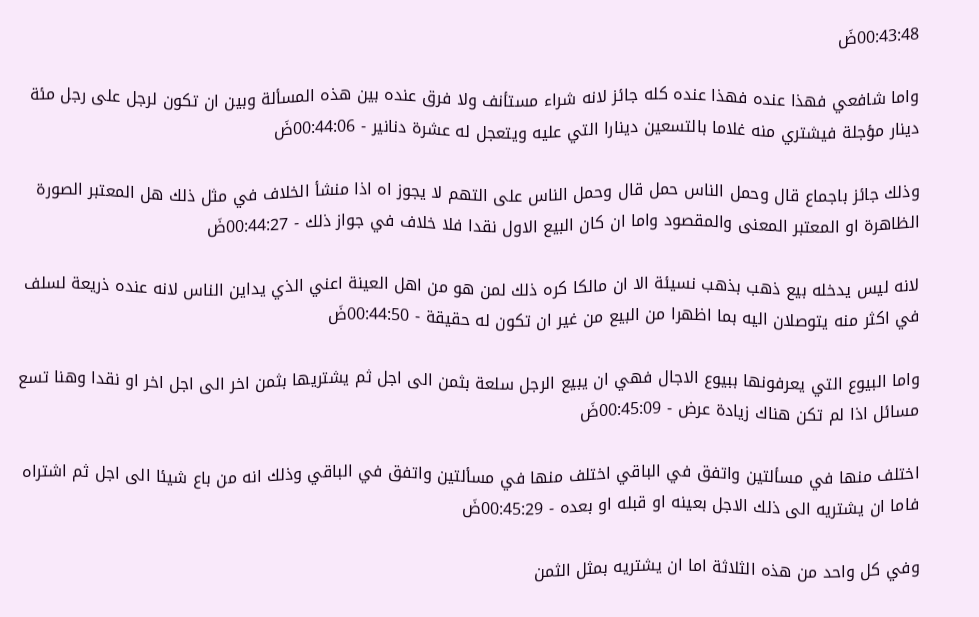00:43:48ضَ

واما شافعي فهذا عنده فهذا عنده كله جائز لانه شراء مستأنف ولا فرق عنده بين هذه المسألة وبين ان تكون لرجل على رجل مئة دينار مؤجلة فيشتري منه غلاما بالتسعين دينارا التي عليه ويتعجل له عشرة دنانير - 00:44:06ضَ

وذلك جائز باجماع قال وحمل الناس حمل قال وحمل الناس على التهم لا يجوز اه اذا منشأ الخلاف في مثل ذلك هل المعتبر الصورة الظاهرة او المعتبر المعنى والمقصود واما ان كان البيع الاول نقدا فلا خلاف في جواز ذلك - 00:44:27ضَ

لانه ليس يدخله بيع ذهب بذهب نسيئة الا ان مالكا كره ذلك لمن هو من اهل العينة اعني الذي يداين الناس لانه عنده ذريعة لسلف في اكثر منه يتوصلان اليه بما اظهرا من البيع من غير ان تكون له حقيقة - 00:44:50ضَ

واما البيوع التي يعرفونها ببيوع الاجال فهي ان يبيع الرجل سلعة بثمن الى اجل ثم يشتريها بثمن اخر الى اجل اخر او نقدا وهنا تسع مسائل اذا لم تكن هناك زيادة عرض - 00:45:09ضَ

اختلف منها في مسألتين واتفق في الباقي اختلف منها في مسألتين واتفق في الباقي وذلك انه من باع شيئا الى اجل ثم اشتراه فاما ان يشتريه الى ذلك الاجل بعينه او قبله او بعده - 00:45:29ضَ

وفي كل واحد من هذه الثلاثة اما ان يشتريه بمثل الثمن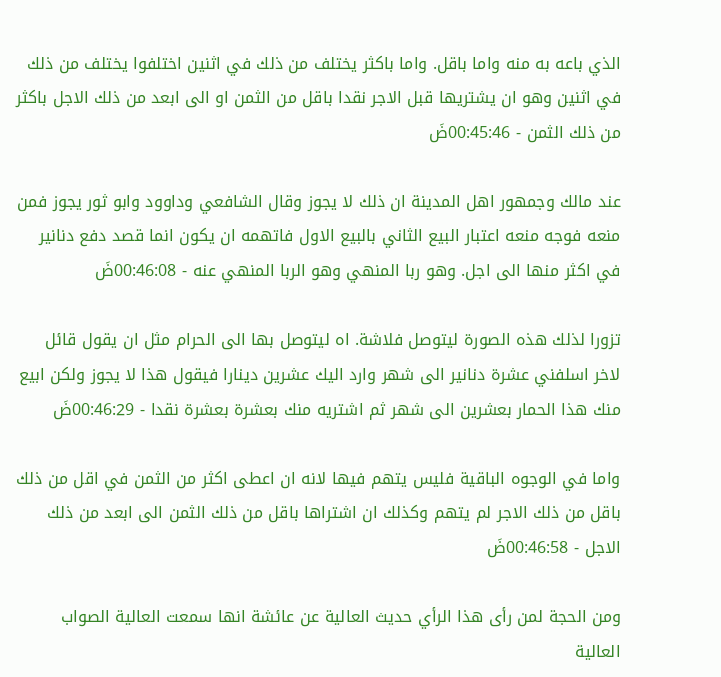الذي باعه به منه واما باقل. واما باكثر يختلف من ذلك في اثنين اختلفوا يختلف من ذلك في اثنين وهو ان يشتريها قبل الاجر نقدا باقل من الثمن او الى ابعد من ذلك الاجل باكثر من ذلك الثمن - 00:45:46ضَ

عند مالك وجمهور اهل المدينة ان ذلك لا يجوز وقال الشافعي وداوود وابو ثور يجوز فمن منعه فوجه منعه اعتبار البيع الثاني بالبيع الاول فاتهمه ان يكون انما قصد دفع دنانير في اكثر منها الى اجل. وهو ربا المنهي وهو الربا المنهي عنه - 00:46:08ضَ

تزورا لذلك هذه الصورة ليتوصل فلاشة. اه ليتوصل بها الى الحرام مثل ان يقول قائل لاخر اسلفني عشرة دنانير الى شهر وارد اليك عشرين دينارا فيقول هذا لا يجوز ولكن ابيع منك هذا الحمار بعشرين الى شهر ثم اشتريه منك بعشرة بعشرة نقدا - 00:46:29ضَ

واما في الوجوه الباقية فليس يتهم فيها لانه ان اعطى اكثر من الثمن في اقل من ذلك باقل من ذلك الاجر لم يتهم وكذلك ان اشتراها باقل من ذلك الثمن الى ابعد من ذلك الاجل - 00:46:58ضَ

ومن الحجة لمن رأى هذا الرأي حديث العالية عن عائشة انها سمعت العالية الصواب العالية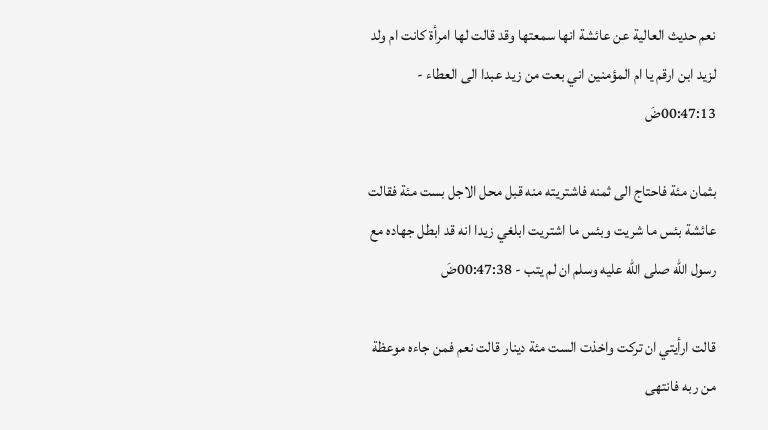نعم حديث العالية عن عائشة انها سمعتها وقد قالت لها امرأة كانت ام ولد لزيد ابن ارقم يا ام المؤمنين اني بعت من زيد عبدا الى العطاء - 00:47:13ضَ

بثمان مئة فاحتاج الى ثمنه فاشتريته منه قبل محل الاجل بست مئة فقالت عائشة بئس ما شريت وبئس ما اشتريت ابلغي زيدا انه قد ابطل جهاده مع رسول الله صلى الله عليه وسلم ان لم يتب - 00:47:38ضَ

قالت ارأيتي ان تركت واخذت الست مئة دينار قالت نعم فمن جاءه موعظة من ربه فانتهى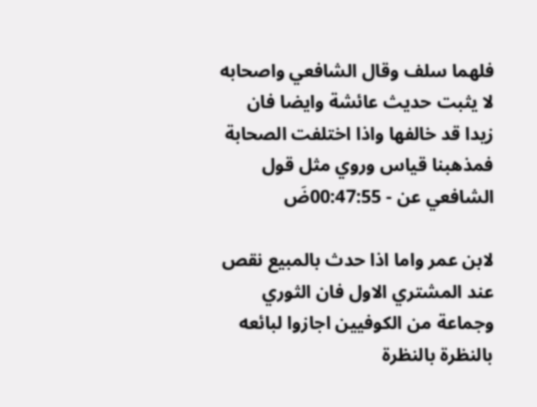فلهما سلف وقال الشافعي واصحابه لا يثبت حديث عائشة وايضا فان زيدا قد خالفها واذا اختلفت الصحابة فمذهبنا قياس وروي مثل قول الشافعي عن - 00:47:55ضَ

لابن عمر واما اذا حدث بالمبيع نقص عند المشتري الاول فان الثوري وجماعة من الكوفيين اجازوا لبائعه بالنظرة بالنظرة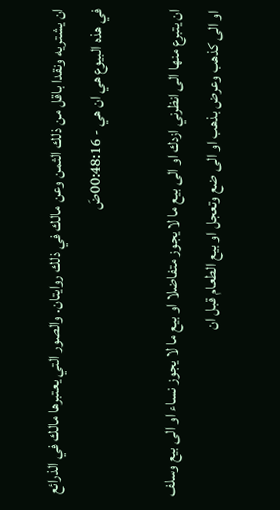ان يشتريه ونقدا باقل من ذلك الثمن وعن مالك في ذلك روايتان. والصور التي يعتبرها مالك في الذرائع في هذه البيوع هي ان هي - 00:48:16ضَ

ان يتبرع منها الى انظرني ازدك او الى بيع ما لا يجوز متفاضلا او بيع ما لا يجوز نساء او الى بيع وسلف او الى كذهب وعرض بذهب او الى ضع وتعجل او بيع الطعام قبل ان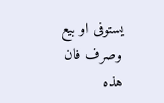يستوفى او بيع وصرف فان هذه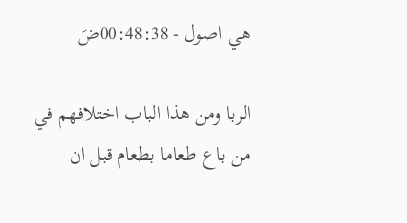هي اصول - 00:48:38ضَ

الربا ومن هذا الباب اختلافهم في من باع طعاما بطعام قبل ان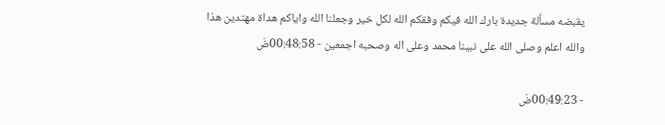يقبضه مسألة جديدة بارك الله فيكم وفقكم الله لكل خير وجعلنا الله واياكم هداة مهتدين هذا والله اعلم وصلى الله على نبينا محمد وعلى اله وصحبه اجمعين - 00:48:58ضَ

- 00:49:23ضَ